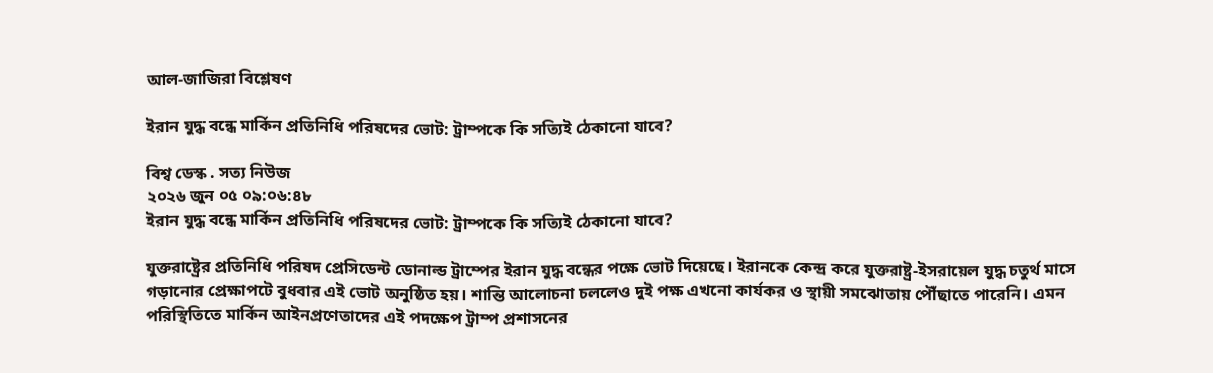আল-জাজিরা বিশ্লেষণ

ইরান যুদ্ধ বন্ধে মার্কিন প্রতিনিধি পরিষদের ভোট: ট্রাম্পকে কি সত্যিই ঠেকানো যাবে?

বিশ্ব ডেস্ক . সত্য নিউজ
২০২৬ জুন ০৫ ০৯:০৬:৪৮
ইরান যুদ্ধ বন্ধে মার্কিন প্রতিনিধি পরিষদের ভোট: ট্রাম্পকে কি সত্যিই ঠেকানো যাবে?

যুক্তরাষ্ট্রের প্রতিনিধি পরিষদ প্রেসিডেন্ট ডোনাল্ড ট্রাম্পের ইরান যুদ্ধ বন্ধের পক্ষে ভোট দিয়েছে। ইরানকে কেন্দ্র করে যুক্তরাষ্ট্র-ইসরায়েল যুদ্ধ চতুর্থ মাসে গড়ানোর প্রেক্ষাপটে বুধবার এই ভোট অনুষ্ঠিত হয়। শান্তি আলোচনা চললেও দুই পক্ষ এখনো কার্যকর ও স্থায়ী সমঝোতায় পৌঁছাতে পারেনি। এমন পরিস্থিতিতে মার্কিন আইনপ্রণেতাদের এই পদক্ষেপ ট্রাম্প প্রশাসনের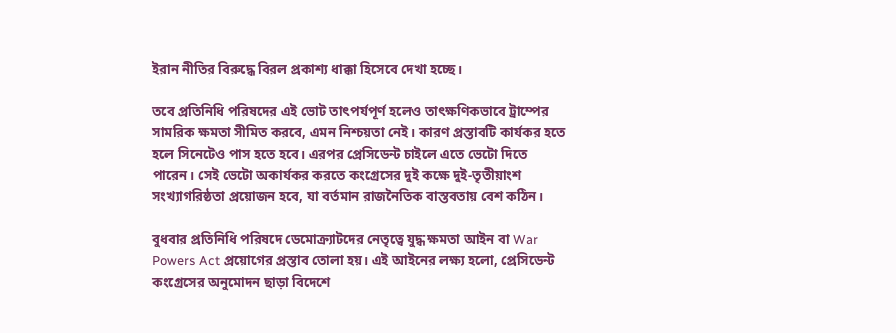ইরান নীতির বিরুদ্ধে বিরল প্রকাশ্য ধাক্কা হিসেবে দেখা হচ্ছে।

তবে প্রতিনিধি পরিষদের এই ভোট তাৎপর্যপূর্ণ হলেও তাৎক্ষণিকভাবে ট্রাম্পের সামরিক ক্ষমতা সীমিত করবে, এমন নিশ্চয়তা নেই। কারণ প্রস্তাবটি কার্যকর হতে হলে সিনেটেও পাস হতে হবে। এরপর প্রেসিডেন্ট চাইলে এতে ভেটো দিতে পারেন। সেই ভেটো অকার্যকর করতে কংগ্রেসের দুই কক্ষে দুই-তৃতীয়াংশ সংখ্যাগরিষ্ঠতা প্রয়োজন হবে, যা বর্তমান রাজনৈতিক বাস্তবতায় বেশ কঠিন।

বুধবার প্রতিনিধি পরিষদে ডেমোক্র্যাটদের নেতৃত্বে যুদ্ধ ক্ষমতা আইন বা War Powers Act প্রয়োগের প্রস্তাব তোলা হয়। এই আইনের লক্ষ্য হলো, প্রেসিডেন্ট কংগ্রেসের অনুমোদন ছাড়া বিদেশে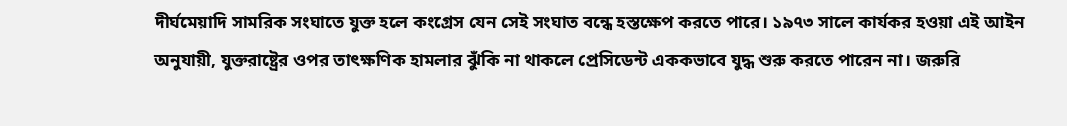দীর্ঘমেয়াদি সামরিক সংঘাতে যুক্ত হলে কংগ্রেস যেন সেই সংঘাত বন্ধে হস্তক্ষেপ করতে পারে। ১৯৭৩ সালে কার্যকর হওয়া এই আইন অনুযায়ী, যুক্তরাষ্ট্রের ওপর তাৎক্ষণিক হামলার ঝুঁকি না থাকলে প্রেসিডেন্ট এককভাবে যুদ্ধ শুরু করতে পারেন না। জরুরি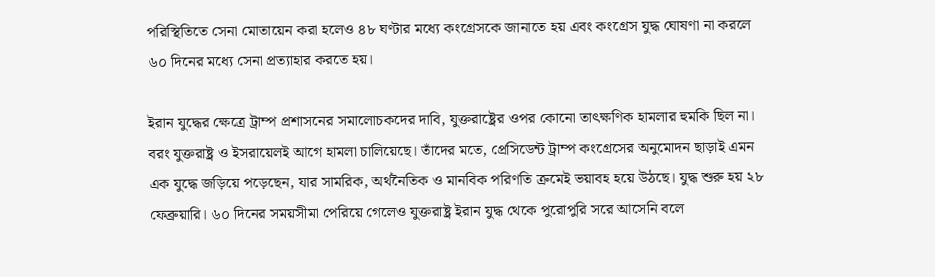পরিস্থিতিতে সেনা মোতায়েন করা হলেও ৪৮ ঘণ্টার মধ্যে কংগ্রেসকে জানাতে হয় এবং কংগ্রেস যুদ্ধ ঘোষণা না করলে ৬০ দিনের মধ্যে সেনা প্রত্যাহার করতে হয়।

ইরান যুদ্ধের ক্ষেত্রে ট্রাম্প প্রশাসনের সমালোচকদের দাবি, যুক্তরাষ্ট্রের ওপর কোনো তাৎক্ষণিক হামলার হুমকি ছিল না। বরং যুক্তরাষ্ট্র ও ইসরায়েলই আগে হামলা চালিয়েছে। তাঁদের মতে, প্রেসিডেন্ট ট্রাম্প কংগ্রেসের অনুমোদন ছাড়াই এমন এক যুদ্ধে জড়িয়ে পড়েছেন, যার সামরিক, অর্থনৈতিক ও মানবিক পরিণতি ক্রমেই ভয়াবহ হয়ে উঠছে। যুদ্ধ শুরু হয় ২৮ ফেব্রুয়ারি। ৬০ দিনের সময়সীমা পেরিয়ে গেলেও যুক্তরাষ্ট্র ইরান যুদ্ধ থেকে পুরোপুরি সরে আসেনি বলে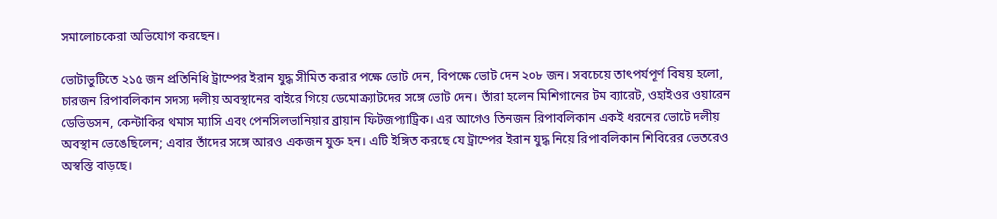সমালোচকেরা অভিযোগ করছেন।

ভোটাভুটিতে ২১৫ জন প্রতিনিধি ট্রাম্পের ইরান যুদ্ধ সীমিত করার পক্ষে ভোট দেন, বিপক্ষে ভোট দেন ২০৮ জন। সবচেয়ে তাৎপর্যপূর্ণ বিষয় হলো, চারজন রিপাবলিকান সদস্য দলীয় অবস্থানের বাইরে গিয়ে ডেমোক্র্যাটদের সঙ্গে ভোট দেন। তাঁরা হলেন মিশিগানের টম ব্যারেট, ওহাইওর ওয়ারেন ডেভিডসন, কেন্টাকির থমাস ম্যাসি এবং পেনসিলভানিয়ার ব্রায়ান ফিটজপ্যাট্রিক। এর আগেও তিনজন রিপাবলিকান একই ধরনের ভোটে দলীয় অবস্থান ভেঙেছিলেন; এবার তাঁদের সঙ্গে আরও একজন যুক্ত হন। এটি ইঙ্গিত করছে যে ট্রাম্পের ইরান যুদ্ধ নিয়ে রিপাবলিকান শিবিরের ভেতরেও অস্বস্তি বাড়ছে।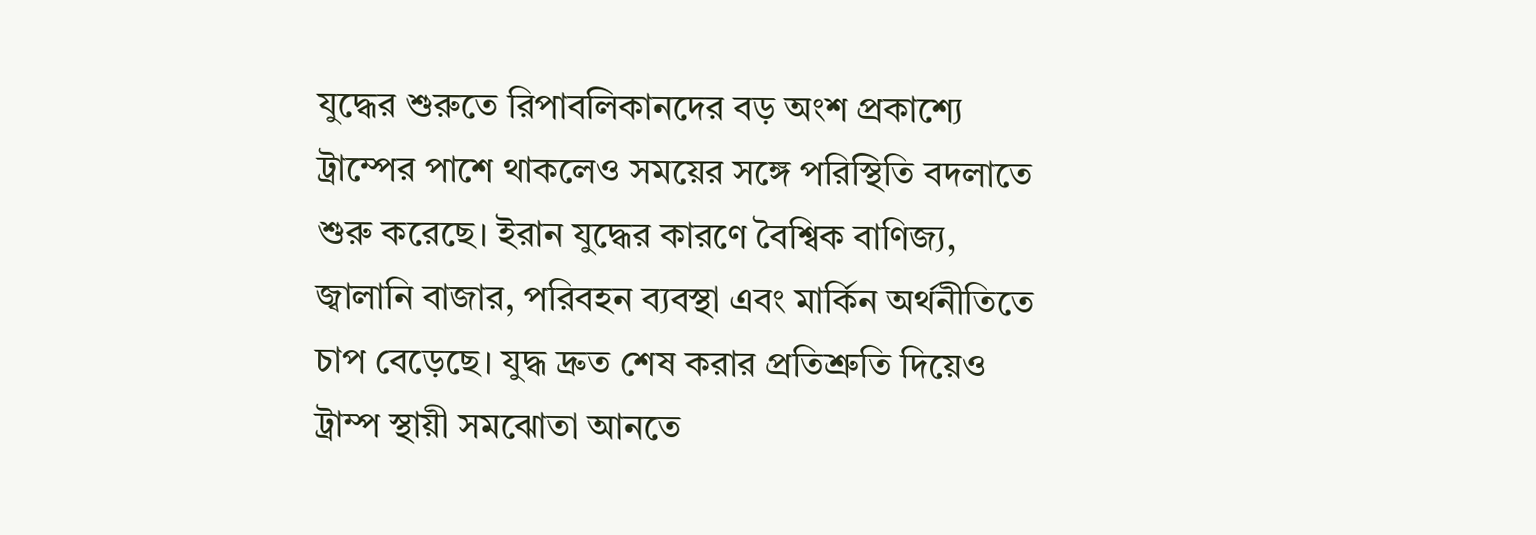যুদ্ধের শুরুতে রিপাবলিকানদের বড় অংশ প্রকাশ্যে ট্রাম্পের পাশে থাকলেও সময়ের সঙ্গে পরিস্থিতি বদলাতে শুরু করেছে। ইরান যুদ্ধের কারণে বৈশ্বিক বাণিজ্য, জ্বালানি বাজার, পরিবহন ব্যবস্থা এবং মার্কিন অর্থনীতিতে চাপ বেড়েছে। যুদ্ধ দ্রুত শেষ করার প্রতিশ্রুতি দিয়েও ট্রাম্প স্থায়ী সমঝোতা আনতে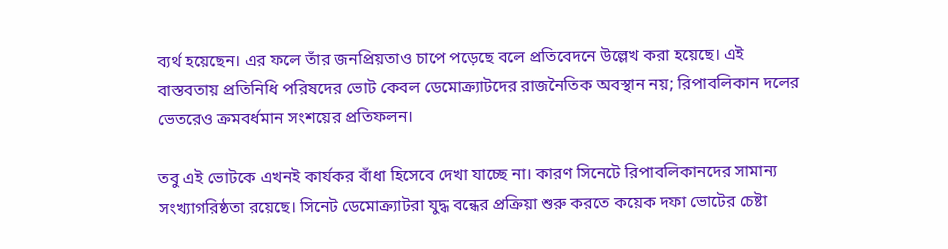ব্যর্থ হয়েছেন। এর ফলে তাঁর জনপ্রিয়তাও চাপে পড়েছে বলে প্রতিবেদনে উল্লেখ করা হয়েছে। এই বাস্তবতায় প্রতিনিধি পরিষদের ভোট কেবল ডেমোক্র্যাটদের রাজনৈতিক অবস্থান নয়; রিপাবলিকান দলের ভেতরেও ক্রমবর্ধমান সংশয়ের প্রতিফলন।

তবু এই ভোটকে এখনই কার্যকর বাঁধা হিসেবে দেখা যাচ্ছে না। কারণ সিনেটে রিপাবলিকানদের সামান্য সংখ্যাগরিষ্ঠতা রয়েছে। সিনেট ডেমোক্র্যাটরা যুদ্ধ বন্ধের প্রক্রিয়া শুরু করতে কয়েক দফা ভোটের চেষ্টা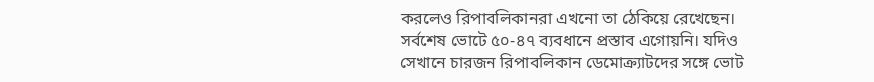করলেও রিপাবলিকানরা এখনো তা ঠেকিয়ে রেখেছেন। সর্বশেষ ভোটে ৫০-৪৭ ব্যবধানে প্রস্তাব এগোয়নি। যদিও সেখানে চারজন রিপাবলিকান ডেমোক্র্যাটদের সঙ্গে ভোট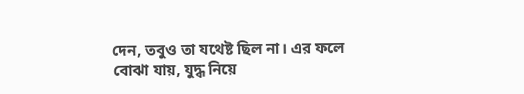দেন, তবুও তা যথেষ্ট ছিল না। এর ফলে বোঝা যায়, যুদ্ধ নিয়ে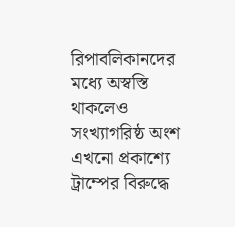রিপাবলিকানদের মধ্যে অস্বস্তি থাকলেও সংখ্যাগরিষ্ঠ অংশ এখনো প্রকাশ্যে ট্রাম্পের বিরুদ্ধে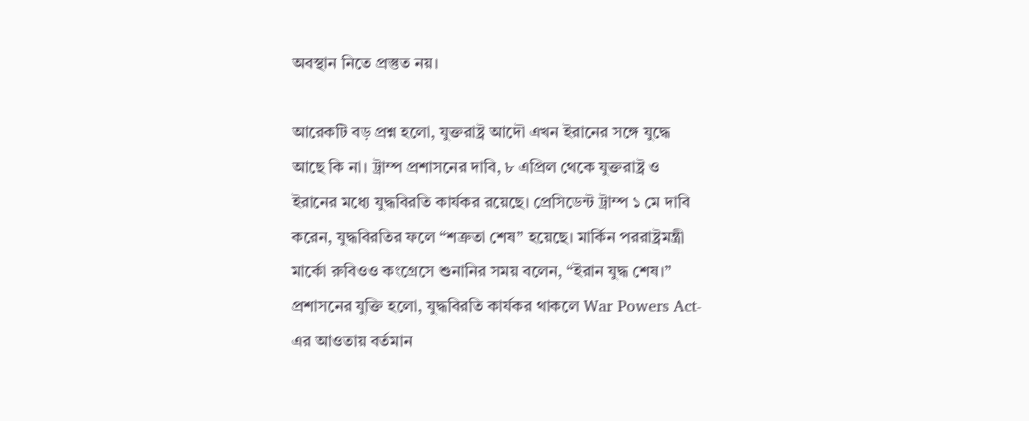অবস্থান নিতে প্রস্তুত নয়।

আরেকটি বড় প্রশ্ন হলো, যুক্তরাষ্ট্র আদৌ এখন ইরানের সঙ্গে যুদ্ধে আছে কি না। ট্রাম্প প্রশাসনের দাবি, ৮ এপ্রিল থেকে যুক্তরাষ্ট্র ও ইরানের মধ্যে যুদ্ধবিরতি কার্যকর রয়েছে। প্রেসিডেন্ট ট্রাম্প ১ মে দাবি করেন, যুদ্ধবিরতির ফলে “শত্রুতা শেষ” হয়েছে। মার্কিন পররাষ্ট্রমন্ত্রী মার্কো রুবিওও কংগ্রেসে শুনানির সময় বলেন, “ইরান যুদ্ধ শেষ।” প্রশাসনের যুক্তি হলো, যুদ্ধবিরতি কার্যকর থাকলে War Powers Act-এর আওতায় বর্তমান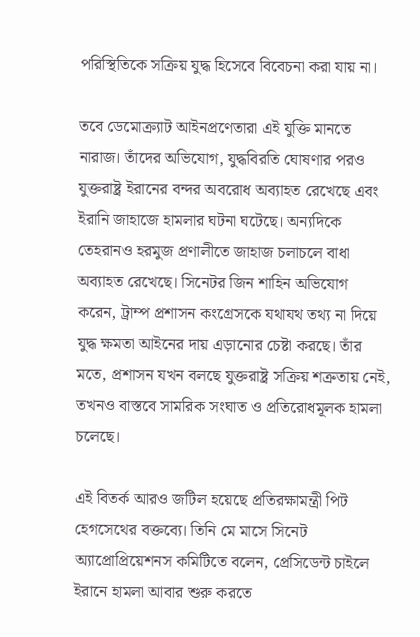পরিস্থিতিকে সক্রিয় যুদ্ধ হিসেবে বিবেচনা করা যায় না।

তবে ডেমোক্র্যাট আইনপ্রণেতারা এই যুক্তি মানতে নারাজ। তাঁদের অভিযোগ, যুদ্ধবিরতি ঘোষণার পরও যুক্তরাষ্ট্র ইরানের বন্দর অবরোধ অব্যাহত রেখেছে এবং ইরানি জাহাজে হামলার ঘটনা ঘটেছে। অন্যদিকে তেহরানও হরমুজ প্রণালীতে জাহাজ চলাচলে বাধা অব্যাহত রেখেছে। সিনেটর জিন শাহিন অভিযোগ করেন, ট্রাম্প প্রশাসন কংগ্রেসকে যথাযথ তথ্য না দিয়ে যুদ্ধ ক্ষমতা আইনের দায় এড়ানোর চেষ্টা করছে। তাঁর মতে, প্রশাসন যখন বলছে যুক্তরাষ্ট্র সক্রিয় শত্রুতায় নেই, তখনও বাস্তবে সামরিক সংঘাত ও প্রতিরোধমূলক হামলা চলেছে।

এই বিতর্ক আরও জটিল হয়েছে প্রতিরক্ষামন্ত্রী পিট হেগসেথের বক্তব্যে। তিনি মে মাসে সিনেট অ্যাপ্রোপ্রিয়েশনস কমিটিতে বলেন, প্রেসিডেন্ট চাইলে ইরানে হামলা আবার শুরু করতে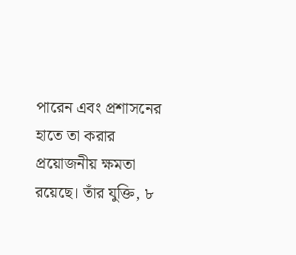পারেন এবং প্রশাসনের হাতে তা করার প্রয়োজনীয় ক্ষমতা রয়েছে। তাঁর যুক্তি, ৮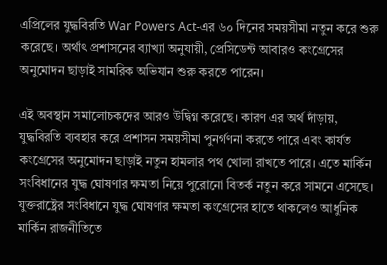এপ্রিলের যুদ্ধবিরতি War Powers Act-এর ৬০ দিনের সময়সীমা নতুন করে শুরু করেছে। অর্থাৎ প্রশাসনের ব্যাখ্যা অনুযায়ী, প্রেসিডেন্ট আবারও কংগ্রেসের অনুমোদন ছাড়াই সামরিক অভিযান শুরু করতে পারেন।

এই অবস্থান সমালোচকদের আরও উদ্বিগ্ন করেছে। কারণ এর অর্থ দাঁড়ায়, যুদ্ধবিরতি ব্যবহার করে প্রশাসন সময়সীমা পুনর্গণনা করতে পারে এবং কার্যত কংগ্রেসের অনুমোদন ছাড়াই নতুন হামলার পথ খোলা রাখতে পারে। এতে মার্কিন সংবিধানের যুদ্ধ ঘোষণার ক্ষমতা নিয়ে পুরোনো বিতর্ক নতুন করে সামনে এসেছে। যুক্তরাষ্ট্রের সংবিধানে যুদ্ধ ঘোষণার ক্ষমতা কংগ্রেসের হাতে থাকলেও আধুনিক মার্কিন রাজনীতিতে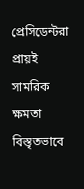প্রেসিডেন্টরা প্রায়ই সামরিক ক্ষমতা বিস্তৃতভাবে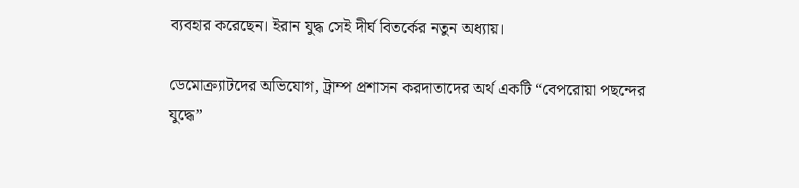ব্যবহার করেছেন। ইরান যুদ্ধ সেই দীর্ঘ বিতর্কের নতুন অধ্যায়।

ডেমোক্র্যাটদের অভিযোগ, ট্রাম্প প্রশাসন করদাতাদের অর্থ একটি “বেপরোয়া পছন্দের যুদ্ধে”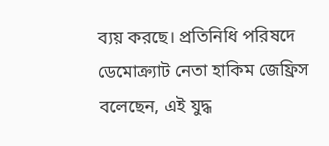ব্যয় করছে। প্রতিনিধি পরিষদে ডেমোক্র্যাট নেতা হাকিম জেফ্রিস বলেছেন, এই যুদ্ধ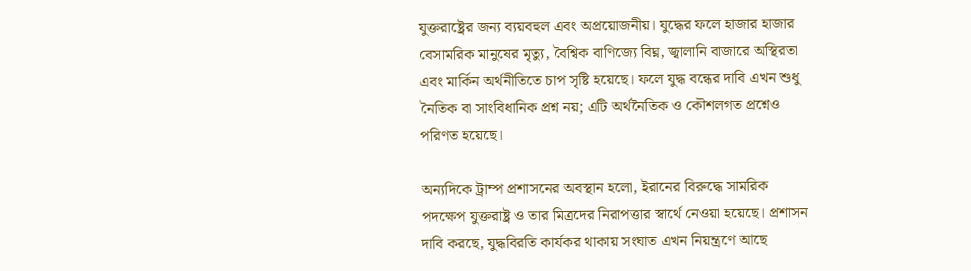যুক্তরাষ্ট্রের জন্য ব্যয়বহুল এবং অপ্রয়োজনীয়। যুদ্ধের ফলে হাজার হাজার বেসামরিক মানুষের মৃত্যু, বৈশ্বিক বাণিজ্যে বিঘ্ন, জ্বালানি বাজারে অস্থিরতা এবং মার্কিন অর্থনীতিতে চাপ সৃষ্টি হয়েছে। ফলে যুদ্ধ বন্ধের দাবি এখন শুধু নৈতিক বা সাংবিধানিক প্রশ্ন নয়; এটি অর্থনৈতিক ও কৌশলগত প্রশ্নেও পরিণত হয়েছে।

অন্যদিকে ট্রাম্প প্রশাসনের অবস্থান হলো, ইরানের বিরুদ্ধে সামরিক পদক্ষেপ যুক্তরাষ্ট্র ও তার মিত্রদের নিরাপত্তার স্বার্থে নেওয়া হয়েছে। প্রশাসন দাবি করছে, যুদ্ধবিরতি কার্যকর থাকায় সংঘাত এখন নিয়ন্ত্রণে আছে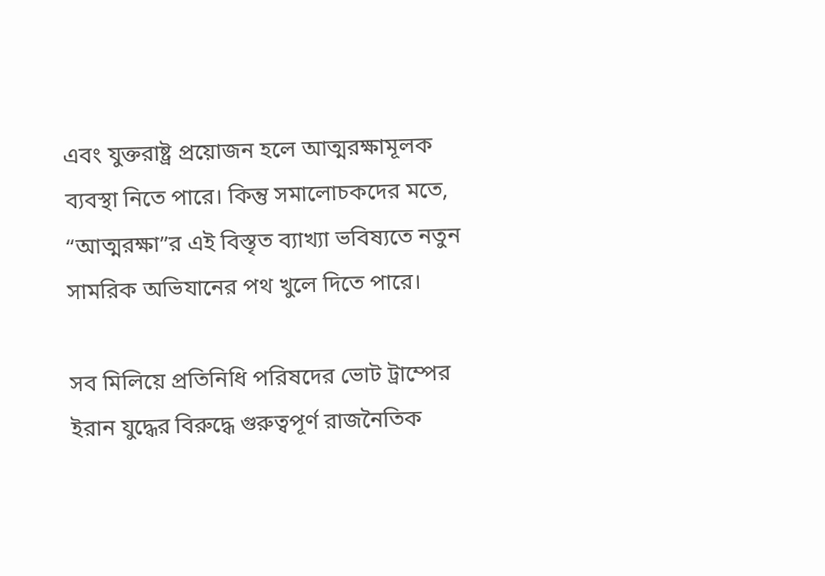এবং যুক্তরাষ্ট্র প্রয়োজন হলে আত্মরক্ষামূলক ব্যবস্থা নিতে পারে। কিন্তু সমালোচকদের মতে, “আত্মরক্ষা”র এই বিস্তৃত ব্যাখ্যা ভবিষ্যতে নতুন সামরিক অভিযানের পথ খুলে দিতে পারে।

সব মিলিয়ে প্রতিনিধি পরিষদের ভোট ট্রাম্পের ইরান যুদ্ধের বিরুদ্ধে গুরুত্বপূর্ণ রাজনৈতিক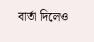বার্তা দিলেও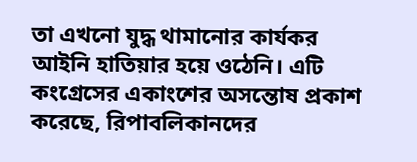তা এখনো যুদ্ধ থামানোর কার্যকর আইনি হাতিয়ার হয়ে ওঠেনি। এটি কংগ্রেসের একাংশের অসন্তোষ প্রকাশ করেছে, রিপাবলিকানদের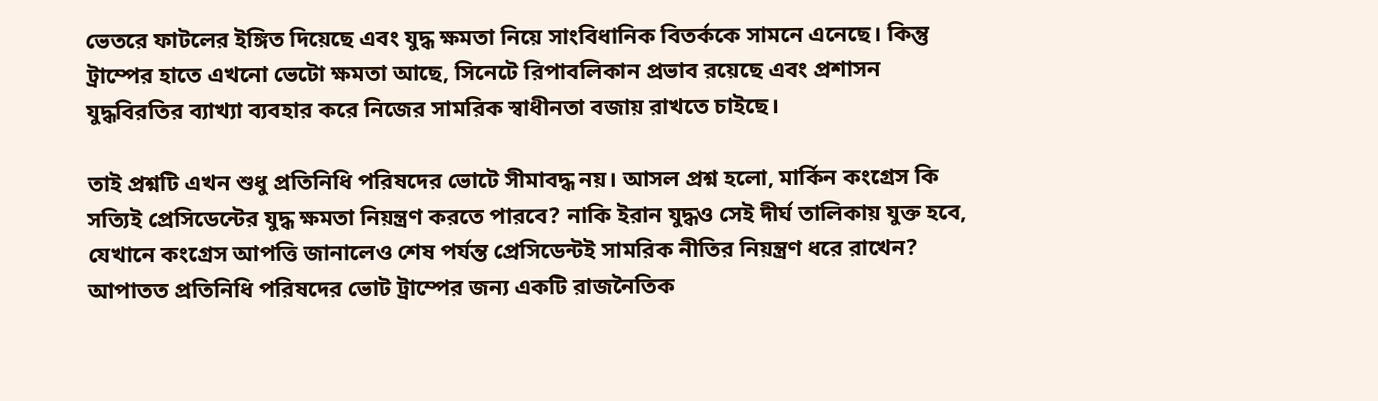ভেতরে ফাটলের ইঙ্গিত দিয়েছে এবং যুদ্ধ ক্ষমতা নিয়ে সাংবিধানিক বিতর্ককে সামনে এনেছে। কিন্তু ট্রাম্পের হাতে এখনো ভেটো ক্ষমতা আছে, সিনেটে রিপাবলিকান প্রভাব রয়েছে এবং প্রশাসন যুদ্ধবিরতির ব্যাখ্যা ব্যবহার করে নিজের সামরিক স্বাধীনতা বজায় রাখতে চাইছে।

তাই প্রশ্নটি এখন শুধু প্রতিনিধি পরিষদের ভোটে সীমাবদ্ধ নয়। আসল প্রশ্ন হলো, মার্কিন কংগ্রেস কি সত্যিই প্রেসিডেন্টের যুদ্ধ ক্ষমতা নিয়ন্ত্রণ করতে পারবে? নাকি ইরান যুদ্ধও সেই দীর্ঘ তালিকায় যুক্ত হবে, যেখানে কংগ্রেস আপত্তি জানালেও শেষ পর্যন্ত প্রেসিডেন্টই সামরিক নীতির নিয়ন্ত্রণ ধরে রাখেন? আপাতত প্রতিনিধি পরিষদের ভোট ট্রাম্পের জন্য একটি রাজনৈতিক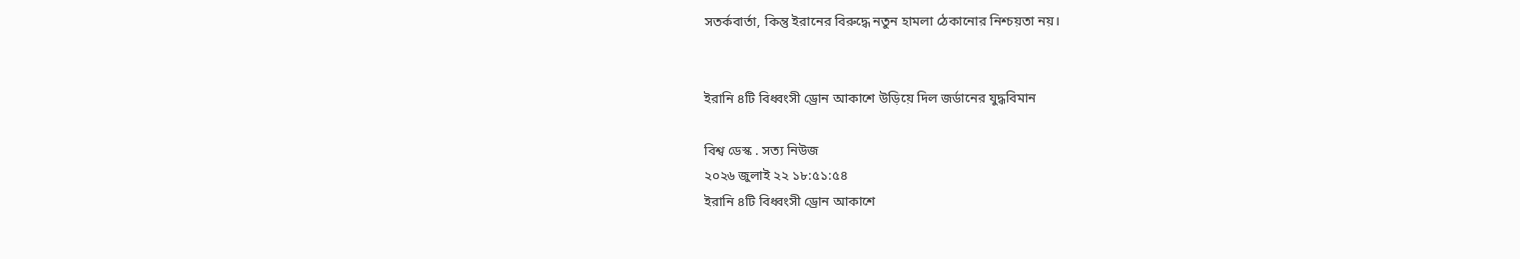সতর্কবার্তা, কিন্তু ইরানের বিরুদ্ধে নতুন হামলা ঠেকানোর নিশ্চয়তা নয়।


ইরানি ৪টি বিধ্বংসী ড্রোন আকাশে উড়িয়ে দিল জর্ডানের যুদ্ধবিমান

বিশ্ব ডেস্ক . সত্য নিউজ
২০২৬ জুলাই ২২ ১৮:৫১:৫৪
ইরানি ৪টি বিধ্বংসী ড্রোন আকাশে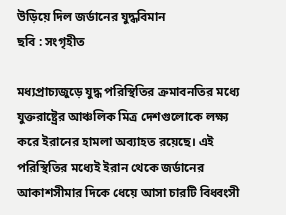উড়িয়ে দিল জর্ডানের যুদ্ধবিমান
ছবি : সংগৃহীত

মধ্যপ্রাচ্যজুড়ে যুদ্ধ পরিস্থিতির ক্রমাবনতির মধ্যে যুক্তরাষ্ট্রের আঞ্চলিক মিত্র দেশগুলোকে লক্ষ্য করে ইরানের হামলা অব্যাহত রয়েছে। এই পরিস্থিতির মধ্যেই ইরান থেকে জর্ডানের আকাশসীমার দিকে ধেয়ে আসা চারটি বিধ্বংসী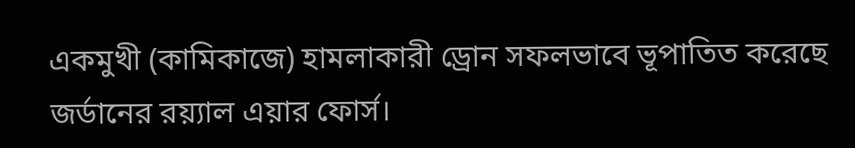একমুখী (কামিকাজে) হামলাকারী ড্রোন সফলভাবে ভূপাতিত করেছে জর্ডানের রয়্যাল এয়ার ফোর্স।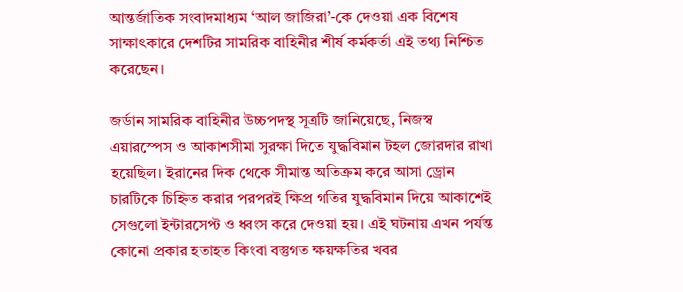আন্তর্জাতিক সংবাদমাধ্যম ‘আল জাজিরা’-কে দেওয়া এক বিশেষ সাক্ষাৎকারে দেশটির সামরিক বাহিনীর শীর্ষ কর্মকর্তা এই তথ্য নিশ্চিত করেছেন।

জর্ডান সামরিক বাহিনীর উচ্চপদস্থ সূত্রটি জানিয়েছে, নিজস্ব এয়ারস্পেস ও আকাশসীমা সুরক্ষা দিতে যুদ্ধবিমান টহল জোরদার রাখা হয়েছিল। ইরানের দিক থেকে সীমান্ত অতিক্রম করে আসা ড্রোন চারটিকে চিহ্নিত করার পরপরই ক্ষিপ্র গতির যুদ্ধবিমান দিয়ে আকাশেই সেগুলো ইন্টারসেপ্ট ও ধ্বংস করে দেওয়া হয়। এই ঘটনায় এখন পর্যন্ত কোনো প্রকার হতাহত কিংবা বস্তুগত ক্ষয়ক্ষতির খবর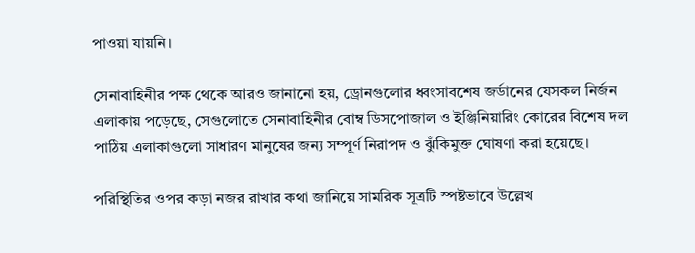পাওয়া যায়নি।

সেনাবাহিনীর পক্ষ থেকে আরও জানানো হয়, ড্রোনগুলোর ধ্বংসাবশেষ জর্ডানের যেসকল নির্জন এলাকায় পড়েছে, সেগুলোতে সেনাবাহিনীর বোম্ব ডিসপোজাল ও ইঞ্জিনিয়ারিং কোরের বিশেষ দল পাঠিয় এলাকাগুলো সাধারণ মানুষের জন্য সম্পূর্ণ নিরাপদ ও ঝুঁকিমুক্ত ঘোষণা করা হয়েছে।

পরিস্থিতির ওপর কড়া নজর রাখার কথা জানিয়ে সামরিক সূত্রটি স্পষ্টভাবে উল্লেখ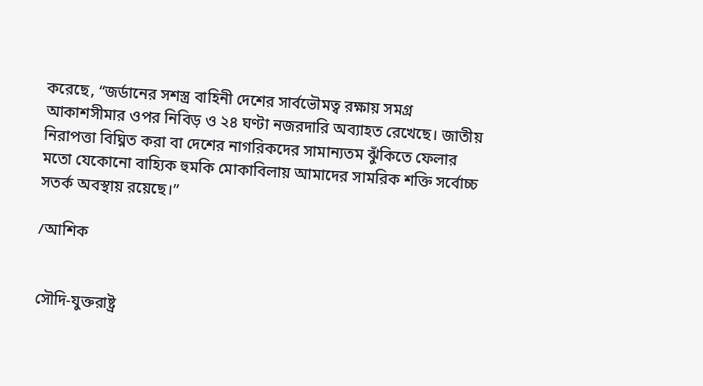করেছে, “জর্ডানের সশস্ত্র বাহিনী দেশের সার্বভৌমত্ব রক্ষায় সমগ্র আকাশসীমার ওপর নিবিড় ও ২৪ ঘণ্টা নজরদারি অব্যাহত রেখেছে। জাতীয় নিরাপত্তা বিঘ্নিত করা বা দেশের নাগরিকদের সামান্যতম ঝুঁকিতে ফেলার মতো যেকোনো বাহ্যিক হুমকি মোকাবিলায় আমাদের সামরিক শক্তি সর্বোচ্চ সতর্ক অবস্থায় রয়েছে।”

/আশিক


সৌদি-যুক্তরাষ্ট্র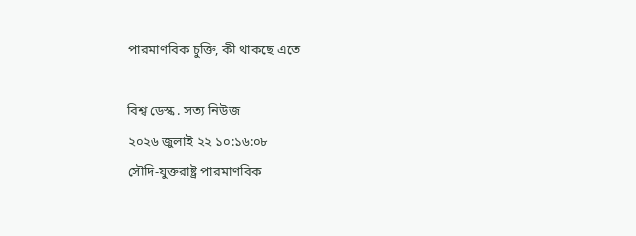পারমাণবিক চুক্তি, কী থাকছে এতে

বিশ্ব ডেস্ক . সত্য নিউজ
২০২৬ জুলাই ২২ ১০:১৬:০৮
সৌদি-যুক্তরাষ্ট্র পারমাণবিক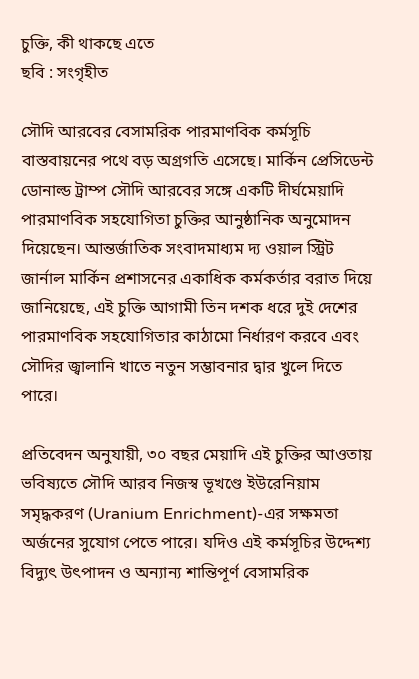চুক্তি, কী থাকছে এতে
ছবি : সংগৃহীত

সৌদি আরবের বেসামরিক পারমাণবিক কর্মসূচি বাস্তবায়নের পথে বড় অগ্রগতি এসেছে। মার্কিন প্রেসিডেন্ট ডোনাল্ড ট্রাম্প সৌদি আরবের সঙ্গে একটি দীর্ঘমেয়াদি পারমাণবিক সহযোগিতা চুক্তির আনুষ্ঠানিক অনুমোদন দিয়েছেন। আন্তর্জাতিক সংবাদমাধ্যম দ্য ওয়াল স্ট্রিট জার্নাল মার্কিন প্রশাসনের একাধিক কর্মকর্তার বরাত দিয়ে জানিয়েছে, এই চুক্তি আগামী তিন দশক ধরে দুই দেশের পারমাণবিক সহযোগিতার কাঠামো নির্ধারণ করবে এবং সৌদির জ্বালানি খাতে নতুন সম্ভাবনার দ্বার খুলে দিতে পারে।

প্রতিবেদন অনুযায়ী, ৩০ বছর মেয়াদি এই চুক্তির আওতায় ভবিষ্যতে সৌদি আরব নিজস্ব ভূখণ্ডে ইউরেনিয়াম সমৃদ্ধকরণ (Uranium Enrichment)-এর সক্ষমতা অর্জনের সুযোগ পেতে পারে। যদিও এই কর্মসূচির উদ্দেশ্য বিদ্যুৎ উৎপাদন ও অন্যান্য শান্তিপূর্ণ বেসামরিক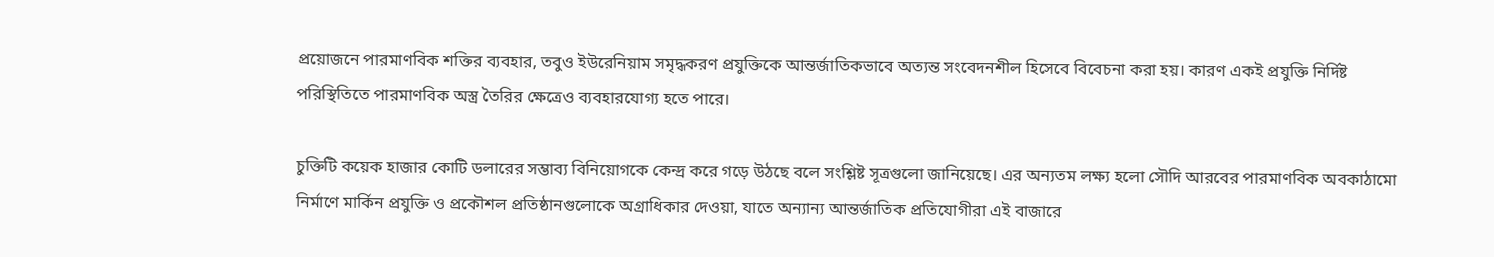প্রয়োজনে পারমাণবিক শক্তির ব্যবহার, তবুও ইউরেনিয়াম সমৃদ্ধকরণ প্রযুক্তিকে আন্তর্জাতিকভাবে অত্যন্ত সংবেদনশীল হিসেবে বিবেচনা করা হয়। কারণ একই প্রযুক্তি নির্দিষ্ট পরিস্থিতিতে পারমাণবিক অস্ত্র তৈরির ক্ষেত্রেও ব্যবহারযোগ্য হতে পারে।

চুক্তিটি কয়েক হাজার কোটি ডলারের সম্ভাব্য বিনিয়োগকে কেন্দ্র করে গড়ে উঠছে বলে সংশ্লিষ্ট সূত্রগুলো জানিয়েছে। এর অন্যতম লক্ষ্য হলো সৌদি আরবের পারমাণবিক অবকাঠামো নির্মাণে মার্কিন প্রযুক্তি ও প্রকৌশল প্রতিষ্ঠানগুলোকে অগ্রাধিকার দেওয়া, যাতে অন্যান্য আন্তর্জাতিক প্রতিযোগীরা এই বাজারে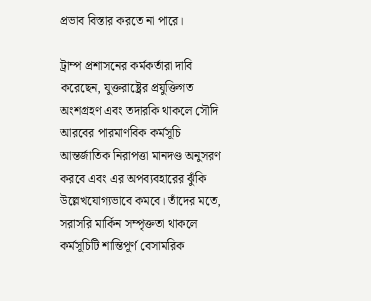প্রভাব বিস্তার করতে না পারে।

ট্রাম্প প্রশাসনের কর্মকর্তারা দাবি করেছেন, যুক্তরাষ্ট্রের প্রযুক্তিগত অংশগ্রহণ এবং তদারকি থাকলে সৌদি আরবের পারমাণবিক কর্মসূচি আন্তর্জাতিক নিরাপত্তা মানদণ্ড অনুসরণ করবে এবং এর অপব্যবহারের ঝুঁকি উল্লেখযোগ্যভাবে কমবে। তাঁদের মতে, সরাসরি মার্কিন সম্পৃক্ততা থাকলে কর্মসূচিটি শান্তিপূর্ণ বেসামরিক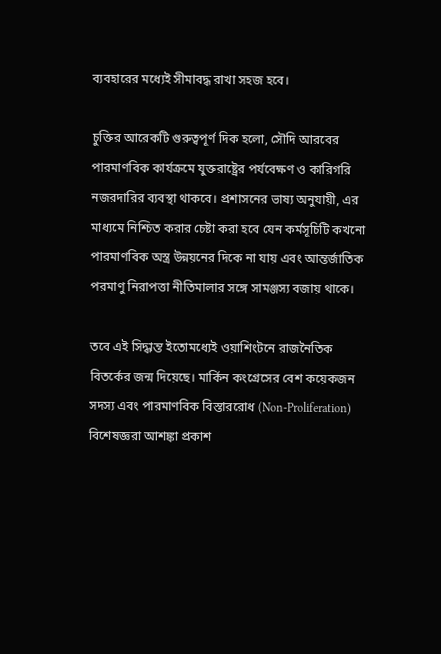ব্যবহারের মধ্যেই সীমাবদ্ধ রাখা সহজ হবে।

চুক্তির আরেকটি গুরুত্বপূর্ণ দিক হলো, সৌদি আরবের পারমাণবিক কার্যক্রমে যুক্তরাষ্ট্রের পর্যবেক্ষণ ও কারিগরি নজরদারির ব্যবস্থা থাকবে। প্রশাসনের ভাষ্য অনুযায়ী, এর মাধ্যমে নিশ্চিত করার চেষ্টা করা হবে যেন কর্মসূচিটি কখনো পারমাণবিক অস্ত্র উন্নয়নের দিকে না যায় এবং আন্তর্জাতিক পরমাণু নিরাপত্তা নীতিমালার সঙ্গে সামঞ্জস্য বজায় থাকে।

তবে এই সিদ্ধান্ত ইতোমধ্যেই ওয়াশিংটনে রাজনৈতিক বিতর্কের জন্ম দিয়েছে। মার্কিন কংগ্রেসের বেশ কয়েকজন সদস্য এবং পারমাণবিক বিস্তাররোধ (Non-Proliferation) বিশেষজ্ঞরা আশঙ্কা প্রকাশ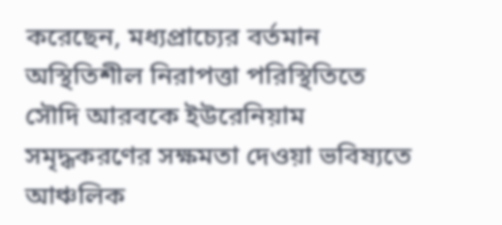করেছেন, মধ্যপ্রাচ্যের বর্তমান অস্থিতিশীল নিরাপত্তা পরিস্থিতিতে সৌদি আরবকে ইউরেনিয়াম সমৃদ্ধকরণের সক্ষমতা দেওয়া ভবিষ্যতে আঞ্চলিক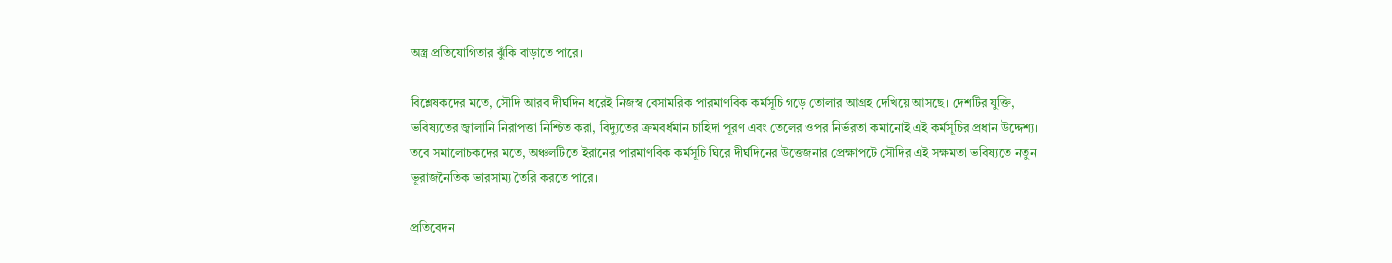অস্ত্র প্রতিযোগিতার ঝুঁকি বাড়াতে পারে।

বিশ্লেষকদের মতে, সৌদি আরব দীর্ঘদিন ধরেই নিজস্ব বেসামরিক পারমাণবিক কর্মসূচি গড়ে তোলার আগ্রহ দেখিয়ে আসছে। দেশটির যুক্তি, ভবিষ্যতের জ্বালানি নিরাপত্তা নিশ্চিত করা, বিদ্যুতের ক্রমবর্ধমান চাহিদা পূরণ এবং তেলের ওপর নির্ভরতা কমানোই এই কর্মসূচির প্রধান উদ্দেশ্য। তবে সমালোচকদের মতে, অঞ্চলটিতে ইরানের পারমাণবিক কর্মসূচি ঘিরে দীর্ঘদিনের উত্তেজনার প্রেক্ষাপটে সৌদির এই সক্ষমতা ভবিষ্যতে নতুন ভূরাজনৈতিক ভারসাম্য তৈরি করতে পারে।

প্রতিবেদন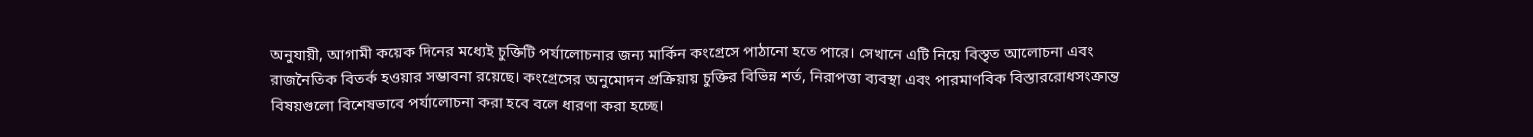অনুযায়ী, আগামী কয়েক দিনের মধ্যেই চুক্তিটি পর্যালোচনার জন্য মার্কিন কংগ্রেসে পাঠানো হতে পারে। সেখানে এটি নিয়ে বিস্তৃত আলোচনা এবং রাজনৈতিক বিতর্ক হওয়ার সম্ভাবনা রয়েছে। কংগ্রেসের অনুমোদন প্রক্রিয়ায় চুক্তির বিভিন্ন শর্ত, নিরাপত্তা ব্যবস্থা এবং পারমাণবিক বিস্তাররোধসংক্রান্ত বিষয়গুলো বিশেষভাবে পর্যালোচনা করা হবে বলে ধারণা করা হচ্ছে।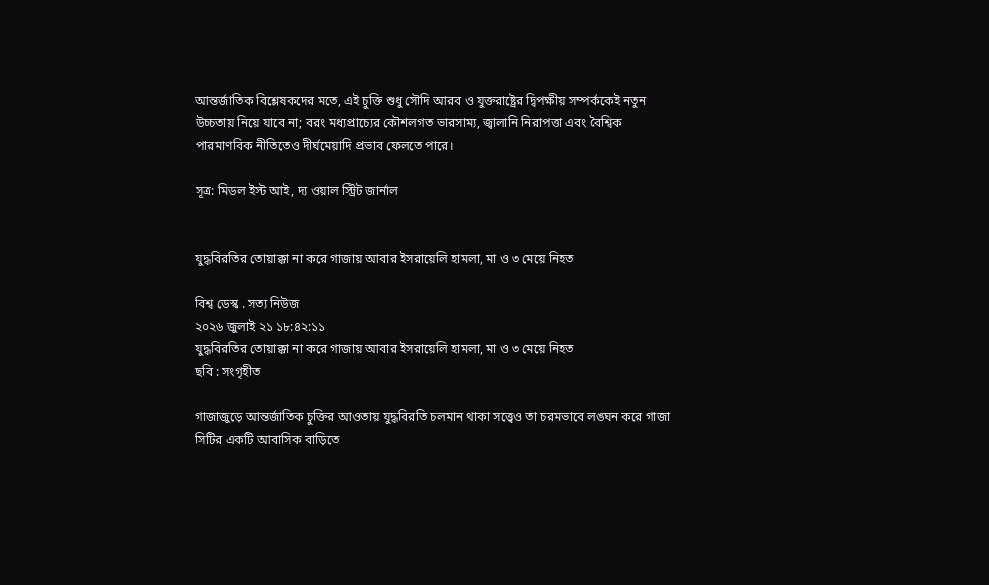আন্তর্জাতিক বিশ্লেষকদের মতে, এই চুক্তি শুধু সৌদি আরব ও যুক্তরাষ্ট্রের দ্বিপক্ষীয় সম্পর্ককেই নতুন উচ্চতায় নিয়ে যাবে না; বরং মধ্যপ্রাচ্যের কৌশলগত ভারসাম্য, জ্বালানি নিরাপত্তা এবং বৈশ্বিক পারমাণবিক নীতিতেও দীর্ঘমেয়াদি প্রভাব ফেলতে পারে।

সূত্র: মিডল ইস্ট আই, দ্য ওয়াল স্ট্রিট জার্নাল


যুদ্ধবিরতির তোয়াক্কা না করে গাজায় আবার ইসরায়েলি হামলা, মা ও ৩ মেয়ে নিহত

বিশ্ব ডেস্ক . সত্য নিউজ
২০২৬ জুলাই ২১ ১৮:৪২:১১
যুদ্ধবিরতির তোয়াক্কা না করে গাজায় আবার ইসরায়েলি হামলা, মা ও ৩ মেয়ে নিহত
ছবি : সংগৃহীত

গাজাজুড়ে আন্তর্জাতিক চুক্তির আওতায় যুদ্ধবিরতি চলমান থাকা সত্ত্বেও তা চরমভাবে লঙ্ঘন করে গাজা সিটির একটি আবাসিক বাড়িতে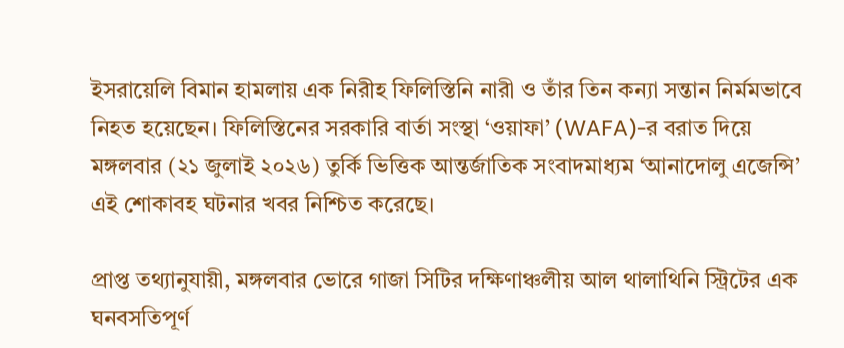ইসরায়েলি বিমান হামলায় এক নিরীহ ফিলিস্তিনি নারী ও তাঁর তিন কন্যা সন্তান নির্মমভাবে নিহত হয়েছেন। ফিলিস্তিনের সরকারি বার্তা সংস্থা ‘ওয়াফা’ (WAFA)-র বরাত দিয়ে মঙ্গলবার (২১ জুলাই ২০২৬) তুর্কি ভিত্তিক আন্তর্জাতিক সংবাদমাধ্যম ‘আনাদোলু এজেন্সি’ এই শোকাবহ ঘটনার খবর নিশ্চিত করেছে।

প্রাপ্ত তথ্যানুযায়ী, মঙ্গলবার ভোরে গাজা সিটির দক্ষিণাঞ্চলীয় আল থালাথিনি স্ট্রিটের এক ঘনবসতিপূর্ণ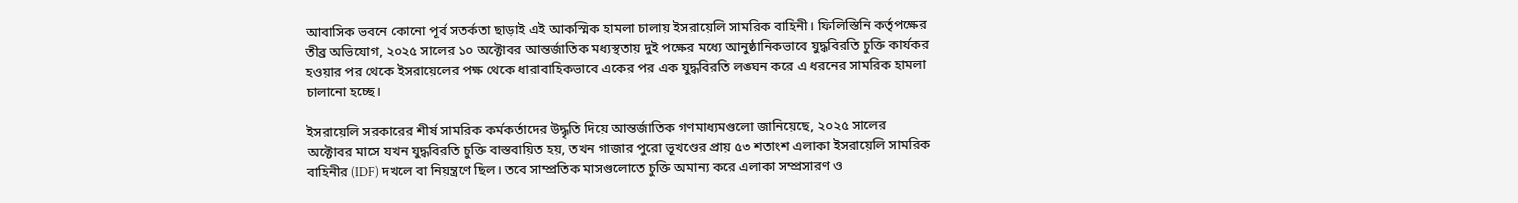আবাসিক ভবনে কোনো পূর্ব সতর্কতা ছাড়াই এই আকস্মিক হামলা চালায় ইসরায়েলি সামরিক বাহিনী। ফিলিস্তিনি কর্তৃপক্ষের তীব্র অভিযোগ, ২০২৫ সালের ১০ অক্টোবর আন্তর্জাতিক মধ্যস্থতায় দুই পক্ষের মধ্যে আনুষ্ঠানিকভাবে যুদ্ধবিরতি চুক্তি কার্যকর হওয়ার পর থেকে ইসরায়েলের পক্ষ থেকে ধারাবাহিকভাবে একের পর এক যুদ্ধবিরতি লঙ্ঘন করে এ ধরনের সামরিক হামলা চালানো হচ্ছে।

ইসরায়েলি সরকারের শীর্ষ সামরিক কর্মকর্তাদের উদ্ধৃতি দিয়ে আন্তর্জাতিক গণমাধ্যমগুলো জানিয়েছে, ২০২৫ সালের অক্টোবর মাসে যখন যুদ্ধবিরতি চুক্তি বাস্তবায়িত হয়, তখন গাজার পুরো ভূখণ্ডের প্রায় ৫৩ শতাংশ এলাকা ইসরায়েলি সামরিক বাহিনীর (IDF) দখলে বা নিয়ন্ত্রণে ছিল। তবে সাম্প্রতিক মাসগুলোতে চুক্তি অমান্য করে এলাকা সম্প্রসারণ ও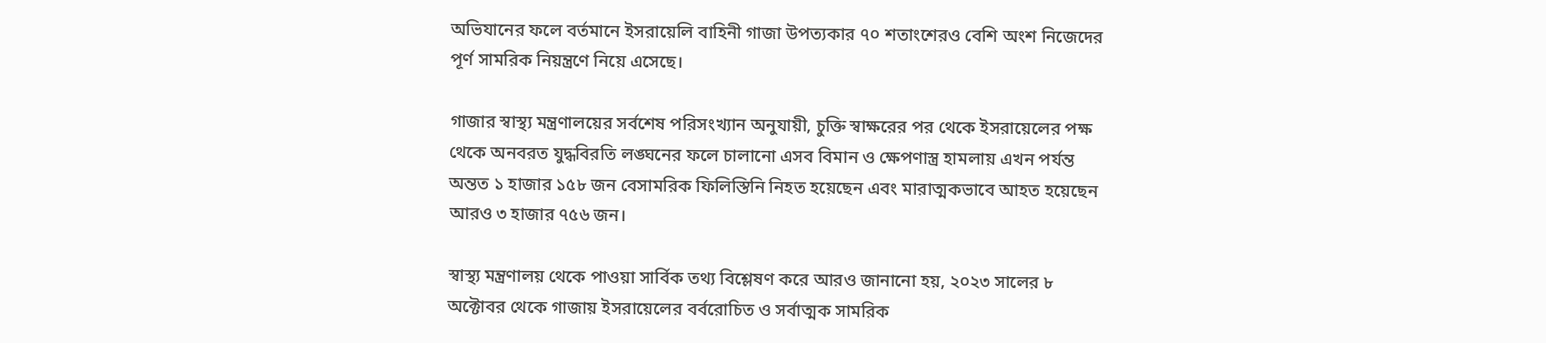অভিযানের ফলে বর্তমানে ইসরায়েলি বাহিনী গাজা উপত্যকার ৭০ শতাংশেরও বেশি অংশ নিজেদের পূর্ণ সামরিক নিয়ন্ত্রণে নিয়ে এসেছে।

গাজার স্বাস্থ্য মন্ত্রণালয়ের সর্বশেষ পরিসংখ্যান অনুযায়ী, চুক্তি স্বাক্ষরের পর থেকে ইসরায়েলের পক্ষ থেকে অনবরত যুদ্ধবিরতি লঙ্ঘনের ফলে চালানো এসব বিমান ও ক্ষেপণাস্ত্র হামলায় এখন পর্যন্ত অন্তত ১ হাজার ১৫৮ জন বেসামরিক ফিলিস্তিনি নিহত হয়েছেন এবং মারাত্মকভাবে আহত হয়েছেন আরও ৩ হাজার ৭৫৬ জন।

স্বাস্থ্য মন্ত্রণালয় থেকে পাওয়া সার্বিক তথ্য বিশ্লেষণ করে আরও জানানো হয়, ২০২৩ সালের ৮ অক্টোবর থেকে গাজায় ইসরায়েলের বর্বরোচিত ও সর্বাত্মক সামরিক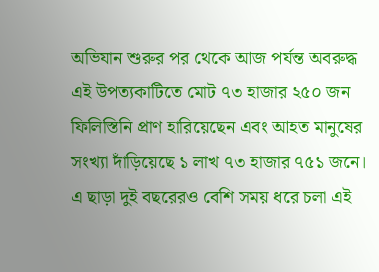অভিযান শুরুর পর থেকে আজ পর্যন্ত অবরুদ্ধ এই উপত্যকাটিতে মোট ৭৩ হাজার ২৫০ জন ফিলিস্তিনি প্রাণ হারিয়েছেন এবং আহত মানুষের সংখ্যা দাঁড়িয়েছে ১ লাখ ৭৩ হাজার ৭৫১ জনে। এ ছাড়া দুই বছরেরও বেশি সময় ধরে চলা এই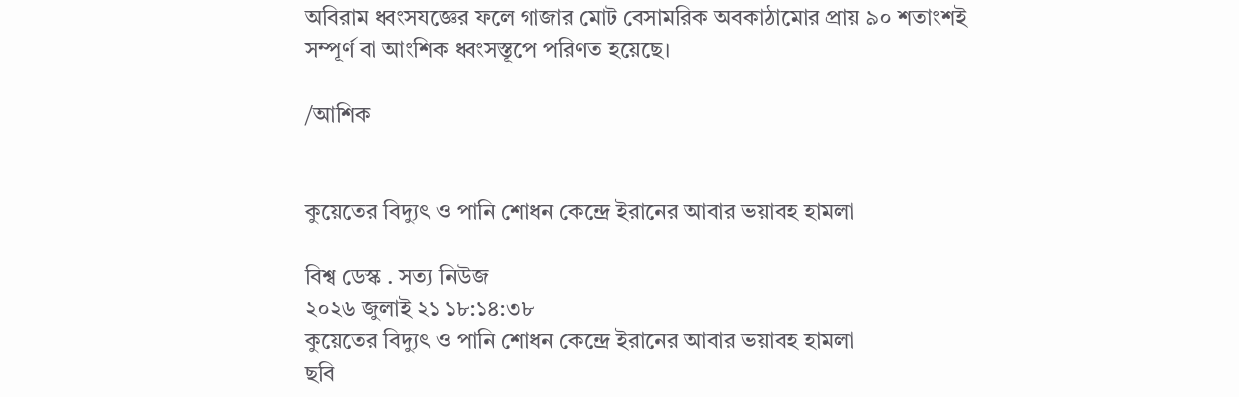অবিরাম ধ্বংসযজ্ঞের ফলে গাজার মোট বেসামরিক অবকাঠামোর প্রায় ৯০ শতাংশই সম্পূর্ণ বা আংশিক ধ্বংসস্তূপে পরিণত হয়েছে।

/আশিক


কুয়েতের বিদ্যুৎ ও পানি শোধন কেন্দ্রে ইরানের আবার ভয়াবহ হামলা

বিশ্ব ডেস্ক . সত্য নিউজ
২০২৬ জুলাই ২১ ১৮:১৪:৩৮
কুয়েতের বিদ্যুৎ ও পানি শোধন কেন্দ্রে ইরানের আবার ভয়াবহ হামলা
ছবি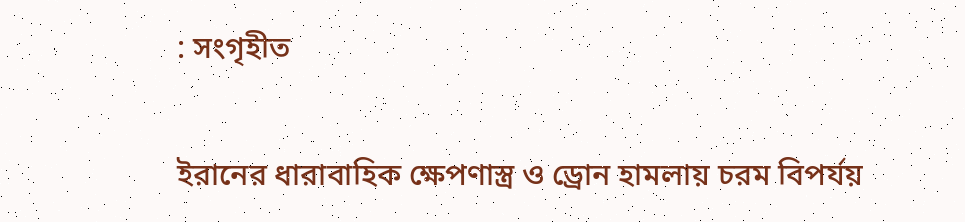: সংগৃহীত

ইরানের ধারাবাহিক ক্ষেপণাস্ত্র ও ড্রোন হামলায় চরম বিপর্যয়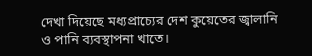দেখা দিয়েছে মধ্যপ্রাচ্যের দেশ কুয়েতের জ্বালানি ও পানি ব্যবস্থাপনা খাতে।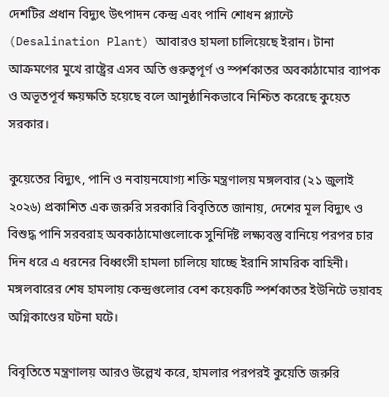দেশটির প্রধান বিদ্যুৎ উৎপাদন কেন্দ্র এবং পানি শোধন প্ল্যান্টে (Desalination Plant) আবারও হামলা চালিয়েছে ইরান। টানা আক্রমণের মুখে রাষ্ট্রের এসব অতি গুরুত্বপূর্ণ ও স্পর্শকাতর অবকাঠামোর ব্যাপক ও অভূতপূর্ব ক্ষয়ক্ষতি হয়েছে বলে আনুষ্ঠানিকভাবে নিশ্চিত করেছে কুয়েত সরকার।

কুয়েতের বিদ্যুৎ, পানি ও নবায়নযোগ্য শক্তি মন্ত্রণালয় মঙ্গলবার (২১ জুলাই ২০২৬) প্রকাশিত এক জরুরি সরকারি বিবৃতিতে জানায়, দেশের মূল বিদ্যুৎ ও বিশুদ্ধ পানি সরবরাহ অবকাঠামোগুলোকে সুনির্দিষ্ট লক্ষ্যবস্তু বানিয়ে পরপর চার দিন ধরে এ ধরনের বিধ্বংসী হামলা চালিয়ে যাচ্ছে ইরানি সামরিক বাহিনী। মঙ্গলবারের শেষ হামলায় কেন্দ্রগুলোর বেশ কয়েকটি স্পর্শকাতর ইউনিটে ভয়াবহ অগ্নিকাণ্ডের ঘটনা ঘটে।

বিবৃতিতে মন্ত্রণালয় আরও উল্লেখ করে, হামলার পরপরই কুয়েতি জরুরি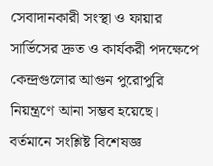সেবাদানকারী সংস্থা ও ফায়ার সার্ভিসের দ্রুত ও কার্যকরী পদক্ষেপে কেন্দ্রগুলোর আগুন পুরোপুরি নিয়ন্ত্রণে আনা সম্ভব হয়েছে। বর্তমানে সংশ্লিষ্ট বিশেষজ্ঞ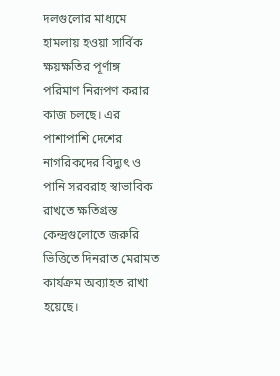দলগুলোর মাধ্যমে হামলায় হওয়া সার্বিক ক্ষয়ক্ষতির পূর্ণাঙ্গ পরিমাণ নিরূপণ করার কাজ চলছে। এর পাশাপাশি দেশের নাগরিকদের বিদ্যুৎ ও পানি সরবরাহ স্বাভাবিক রাখতে ক্ষতিগ্রস্ত কেন্দ্রগুলোতে জরুরি ভিত্তিতে দিনরাত মেরামত কার্যক্রম অব্যাহত রাখা হয়েছে।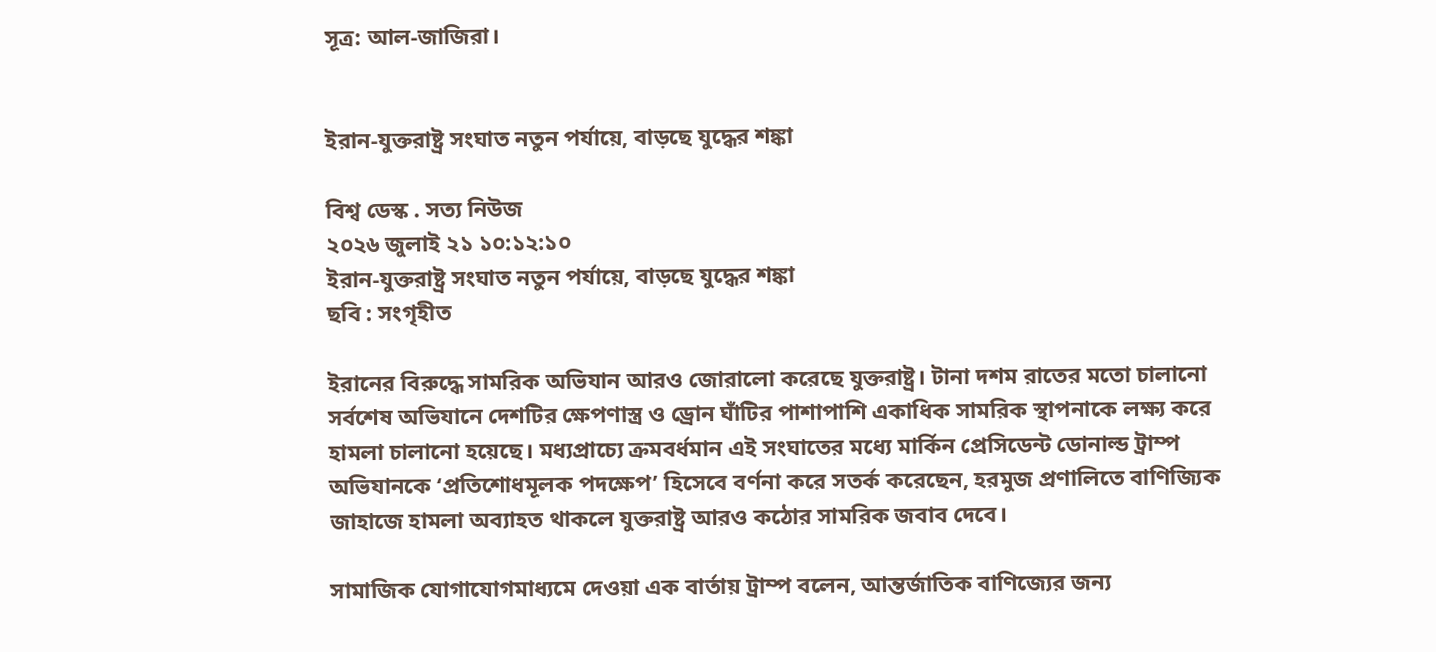সূত্র: আল-জাজিরা।


ইরান-যুক্তরাষ্ট্র সংঘাত নতুন পর্যায়ে, বাড়ছে যুদ্ধের শঙ্কা

বিশ্ব ডেস্ক . সত্য নিউজ
২০২৬ জুলাই ২১ ১০:১২:১০
ইরান-যুক্তরাষ্ট্র সংঘাত নতুন পর্যায়ে, বাড়ছে যুদ্ধের শঙ্কা
ছবি : সংগৃহীত

ইরানের বিরুদ্ধে সামরিক অভিযান আরও জোরালো করেছে যুক্তরাষ্ট্র। টানা দশম রাতের মতো চালানো সর্বশেষ অভিযানে দেশটির ক্ষেপণাস্ত্র ও ড্রোন ঘাঁটির পাশাপাশি একাধিক সামরিক স্থাপনাকে লক্ষ্য করে হামলা চালানো হয়েছে। মধ্যপ্রাচ্যে ক্রমবর্ধমান এই সংঘাতের মধ্যে মার্কিন প্রেসিডেন্ট ডোনাল্ড ট্রাম্প অভিযানকে ‘প্রতিশোধমূলক পদক্ষেপ’ হিসেবে বর্ণনা করে সতর্ক করেছেন, হরমুজ প্রণালিতে বাণিজ্যিক জাহাজে হামলা অব্যাহত থাকলে যুক্তরাষ্ট্র আরও কঠোর সামরিক জবাব দেবে।

সামাজিক যোগাযোগমাধ্যমে দেওয়া এক বার্তায় ট্রাম্প বলেন, আন্তর্জাতিক বাণিজ্যের জন্য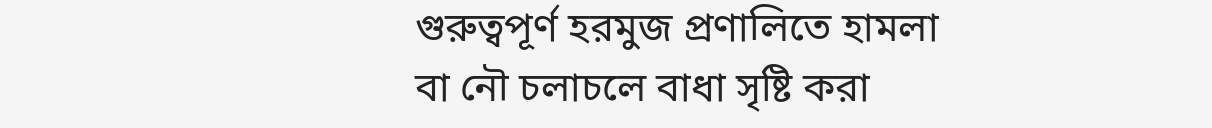গুরুত্বপূর্ণ হরমুজ প্রণালিতে হামলা বা নৌ চলাচলে বাধা সৃষ্টি করা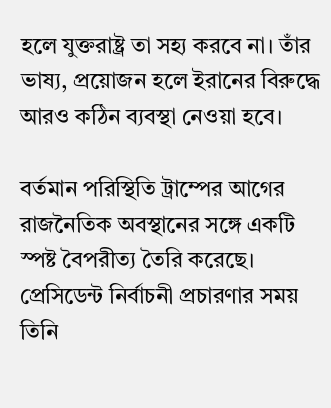হলে যুক্তরাষ্ট্র তা সহ্য করবে না। তাঁর ভাষ্য, প্রয়োজন হলে ইরানের বিরুদ্ধে আরও কঠিন ব্যবস্থা নেওয়া হবে।

বর্তমান পরিস্থিতি ট্রাম্পের আগের রাজনৈতিক অবস্থানের সঙ্গে একটি স্পষ্ট বৈপরীত্য তৈরি করেছে। প্রেসিডেন্ট নির্বাচনী প্রচারণার সময় তিনি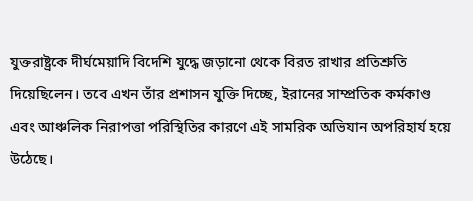যুক্তরাষ্ট্রকে দীর্ঘমেয়াদি বিদেশি যুদ্ধে জড়ানো থেকে বিরত রাখার প্রতিশ্রুতি দিয়েছিলেন। তবে এখন তাঁর প্রশাসন যুক্তি দিচ্ছে, ইরানের সাম্প্রতিক কর্মকাণ্ড এবং আঞ্চলিক নিরাপত্তা পরিস্থিতির কারণে এই সামরিক অভিযান অপরিহার্য হয়ে উঠেছে।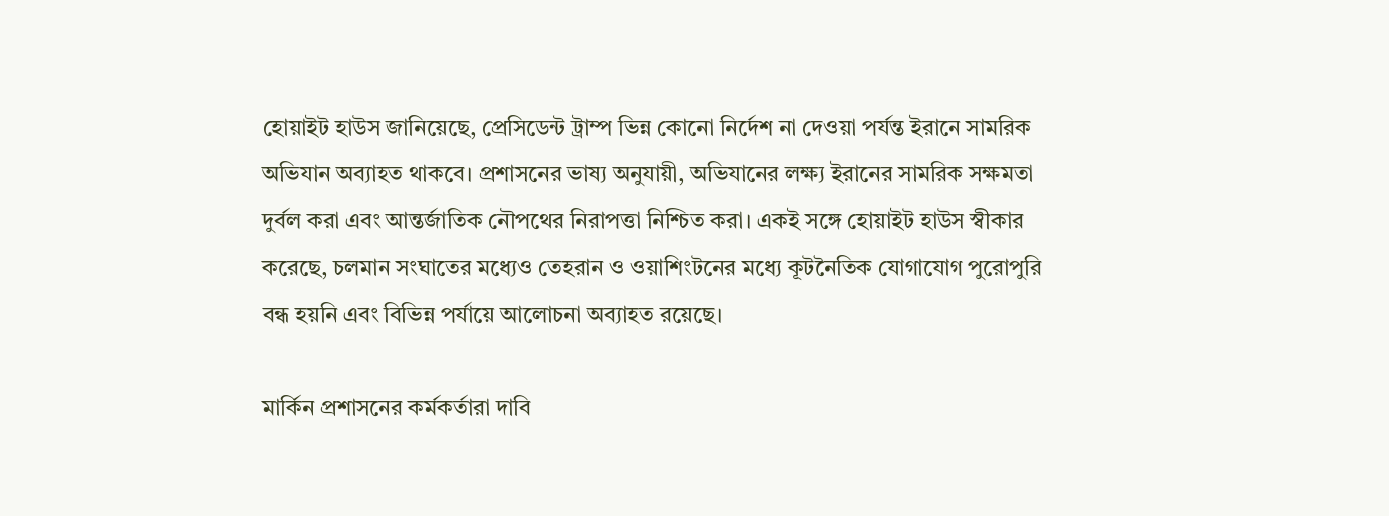হোয়াইট হাউস জানিয়েছে, প্রেসিডেন্ট ট্রাম্প ভিন্ন কোনো নির্দেশ না দেওয়া পর্যন্ত ইরানে সামরিক অভিযান অব্যাহত থাকবে। প্রশাসনের ভাষ্য অনুযায়ী, অভিযানের লক্ষ্য ইরানের সামরিক সক্ষমতা দুর্বল করা এবং আন্তর্জাতিক নৌপথের নিরাপত্তা নিশ্চিত করা। একই সঙ্গে হোয়াইট হাউস স্বীকার করেছে, চলমান সংঘাতের মধ্যেও তেহরান ও ওয়াশিংটনের মধ্যে কূটনৈতিক যোগাযোগ পুরোপুরি বন্ধ হয়নি এবং বিভিন্ন পর্যায়ে আলোচনা অব্যাহত রয়েছে।

মার্কিন প্রশাসনের কর্মকর্তারা দাবি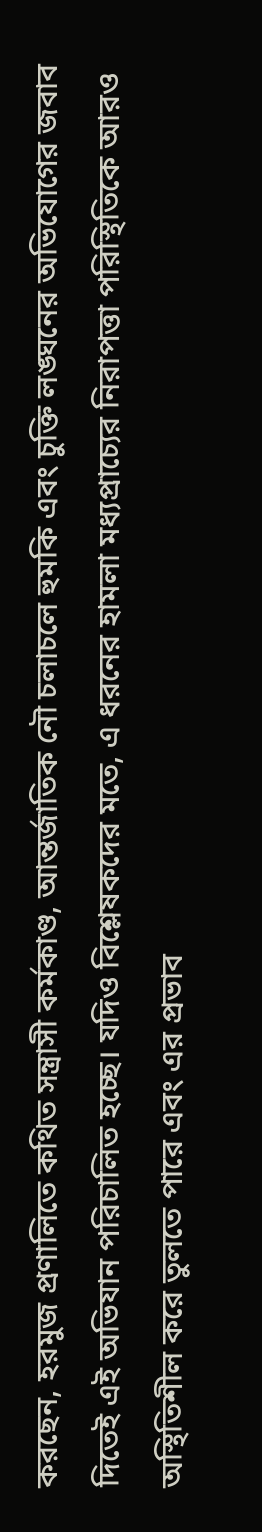করছেন, হরমুজ প্রণালিতে কথিত সন্ত্রাসী কর্মকাণ্ড, আন্তর্জাতিক নৌ চলাচলে হুমকি এবং চুক্তি লঙ্ঘনের অভিযোগের জবাব দিতেই এই অভিযান পরিচালিত হচ্ছে। যদিও বিশ্লেষকদের মতে, এ ধরনের হামলা মধ্যপ্রাচ্যের নিরাপত্তা পরিস্থিতিকে আরও অস্থিতিশীল করে তুলতে পারে এবং এর প্রভাব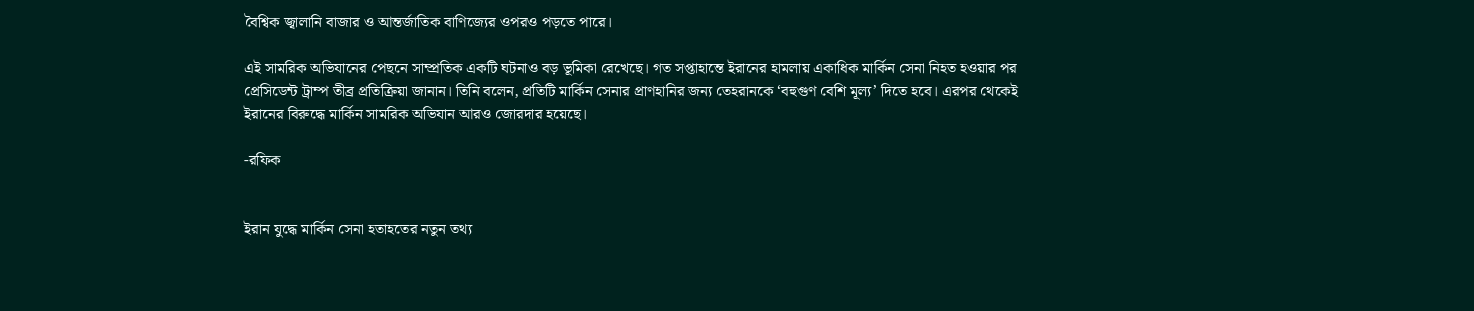বৈশ্বিক জ্বালানি বাজার ও আন্তর্জাতিক বাণিজ্যের ওপরও পড়তে পারে।

এই সামরিক অভিযানের পেছনে সাম্প্রতিক একটি ঘটনাও বড় ভূমিকা রেখেছে। গত সপ্তাহান্তে ইরানের হামলায় একাধিক মার্কিন সেনা নিহত হওয়ার পর প্রেসিডেন্ট ট্রাম্প তীব্র প্রতিক্রিয়া জানান। তিনি বলেন, প্রতিটি মার্কিন সেনার প্রাণহানির জন্য তেহরানকে ‘বহুগুণ বেশি মূল্য’ দিতে হবে। এরপর থেকেই ইরানের বিরুদ্ধে মার্কিন সামরিক অভিযান আরও জোরদার হয়েছে।

-রফিক


ইরান যুদ্ধে মার্কিন সেনা হতাহতের নতুন তথ্য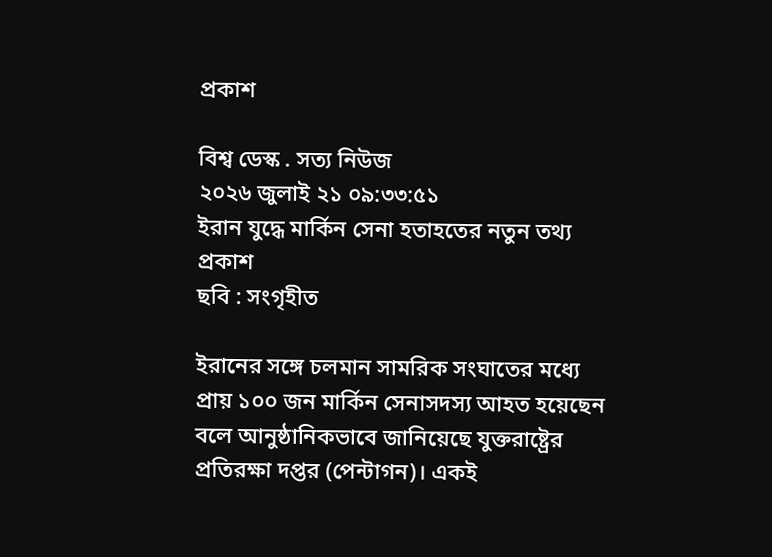প্রকাশ

বিশ্ব ডেস্ক . সত্য নিউজ
২০২৬ জুলাই ২১ ০৯:৩৩:৫১
ইরান যুদ্ধে মার্কিন সেনা হতাহতের নতুন তথ্য প্রকাশ
ছবি : সংগৃহীত

ইরানের সঙ্গে চলমান সামরিক সংঘাতের মধ্যে প্রায় ১০০ জন মার্কিন সেনাসদস্য আহত হয়েছেন বলে আনুষ্ঠানিকভাবে জানিয়েছে যুক্তরাষ্ট্রের প্রতিরক্ষা দপ্তর (পেন্টাগন)। একই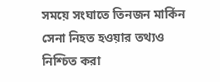সময়ে সংঘাতে তিনজন মার্কিন সেনা নিহত হওয়ার তথ্যও নিশ্চিত করা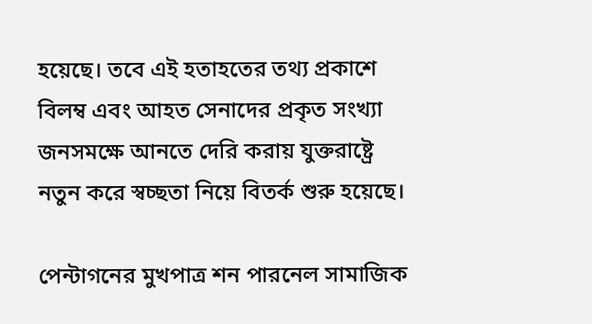হয়েছে। তবে এই হতাহতের তথ্য প্রকাশে বিলম্ব এবং আহত সেনাদের প্রকৃত সংখ্যা জনসমক্ষে আনতে দেরি করায় যুক্তরাষ্ট্রে নতুন করে স্বচ্ছতা নিয়ে বিতর্ক শুরু হয়েছে।

পেন্টাগনের মুখপাত্র শন পারনেল সামাজিক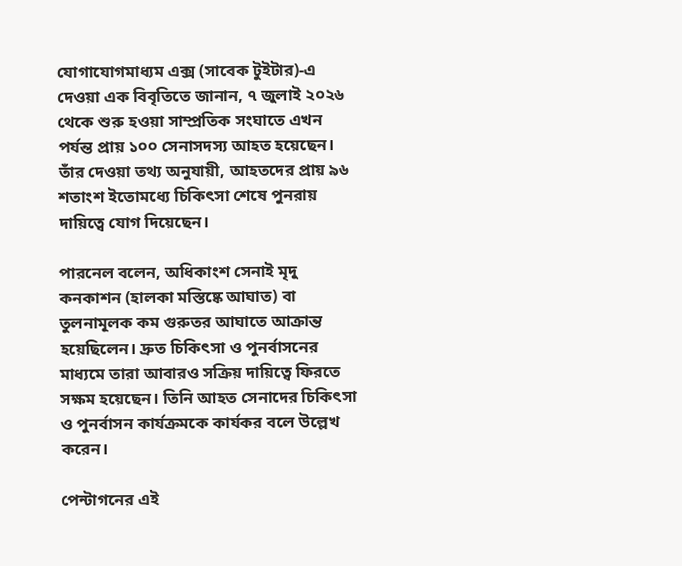যোগাযোগমাধ্যম এক্স (সাবেক টুইটার)-এ দেওয়া এক বিবৃতিতে জানান, ৭ জুলাই ২০২৬ থেকে শুরু হওয়া সাম্প্রতিক সংঘাতে এখন পর্যন্ত প্রায় ১০০ সেনাসদস্য আহত হয়েছেন। তাঁর দেওয়া তথ্য অনুযায়ী, আহতদের প্রায় ৯৬ শতাংশ ইতোমধ্যে চিকিৎসা শেষে পুনরায় দায়িত্বে যোগ দিয়েছেন।

পারনেল বলেন, অধিকাংশ সেনাই মৃদু কনকাশন (হালকা মস্তিষ্কে আঘাত) বা তুলনামূলক কম গুরুতর আঘাতে আক্রান্ত হয়েছিলেন। দ্রুত চিকিৎসা ও পুনর্বাসনের মাধ্যমে তারা আবারও সক্রিয় দায়িত্বে ফিরতে সক্ষম হয়েছেন। তিনি আহত সেনাদের চিকিৎসা ও পুনর্বাসন কার্যক্রমকে কার্যকর বলে উল্লেখ করেন।

পেন্টাগনের এই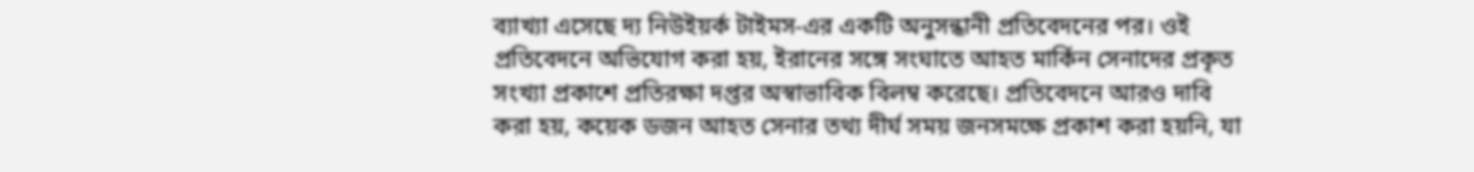ব্যাখ্যা এসেছে দ্য নিউইয়র্ক টাইমস-এর একটি অনুসন্ধানী প্রতিবেদনের পর। ওই প্রতিবেদনে অভিযোগ করা হয়, ইরানের সঙ্গে সংঘাতে আহত মার্কিন সেনাদের প্রকৃত সংখ্যা প্রকাশে প্রতিরক্ষা দপ্তর অস্বাভাবিক বিলম্ব করেছে। প্রতিবেদনে আরও দাবি করা হয়, কয়েক ডজন আহত সেনার তথ্য দীর্ঘ সময় জনসমক্ষে প্রকাশ করা হয়নি, যা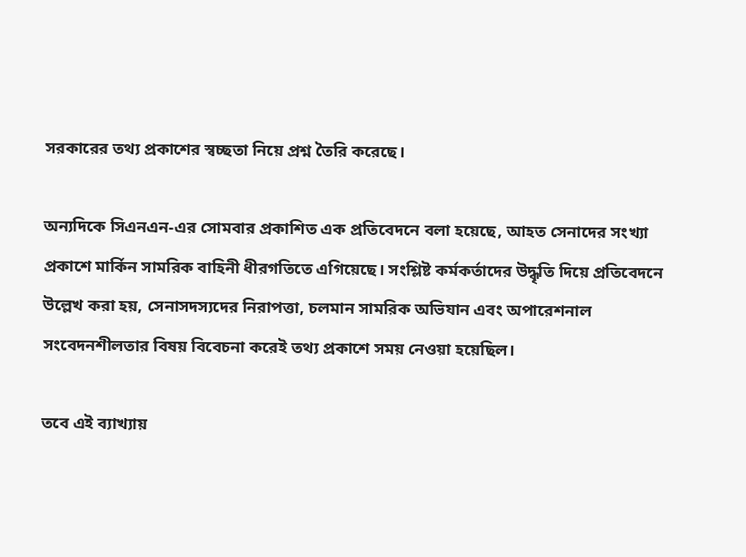সরকারের তথ্য প্রকাশের স্বচ্ছতা নিয়ে প্রশ্ন তৈরি করেছে।

অন্যদিকে সিএনএন-এর সোমবার প্রকাশিত এক প্রতিবেদনে বলা হয়েছে, আহত সেনাদের সংখ্যা প্রকাশে মার্কিন সামরিক বাহিনী ধীরগতিতে এগিয়েছে। সংশ্লিষ্ট কর্মকর্তাদের উদ্ধৃতি দিয়ে প্রতিবেদনে উল্লেখ করা হয়, সেনাসদস্যদের নিরাপত্তা, চলমান সামরিক অভিযান এবং অপারেশনাল সংবেদনশীলতার বিষয় বিবেচনা করেই তথ্য প্রকাশে সময় নেওয়া হয়েছিল।

তবে এই ব্যাখ্যায়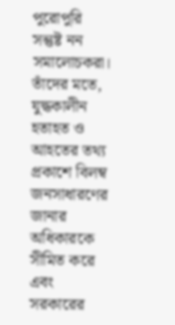পুরোপুরি সন্তুষ্ট নন সমালোচকরা। তাঁদের মতে, যুদ্ধকালীন হতাহত ও আহতের তথ্য প্রকাশে বিলম্ব জনসাধারণের জানার অধিকারকে সীমিত করে এবং সরকারের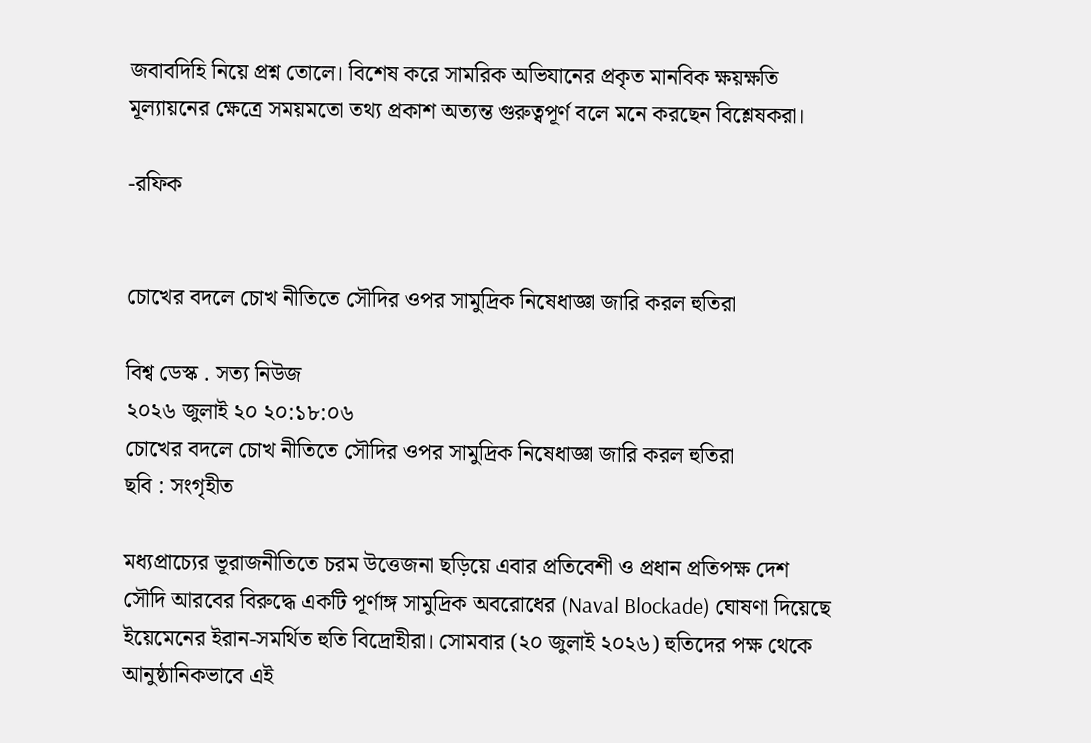জবাবদিহি নিয়ে প্রশ্ন তোলে। বিশেষ করে সামরিক অভিযানের প্রকৃত মানবিক ক্ষয়ক্ষতি মূল্যায়নের ক্ষেত্রে সময়মতো তথ্য প্রকাশ অত্যন্ত গুরুত্বপূর্ণ বলে মনে করছেন বিশ্লেষকরা।

-রফিক


চোখের বদলে চোখ নীতিতে সৌদির ওপর সামুদ্রিক নিষেধাজ্ঞা জারি করল হুতিরা

বিশ্ব ডেস্ক . সত্য নিউজ
২০২৬ জুলাই ২০ ২০:১৮:০৬
চোখের বদলে চোখ নীতিতে সৌদির ওপর সামুদ্রিক নিষেধাজ্ঞা জারি করল হুতিরা
ছবি : সংগৃহীত

মধ্যপ্রাচ্যের ভূরাজনীতিতে চরম উত্তেজনা ছড়িয়ে এবার প্রতিবেশী ও প্রধান প্রতিপক্ষ দেশ সৌদি আরবের বিরুদ্ধে একটি পূর্ণাঙ্গ সামুদ্রিক অবরোধের (Naval Blockade) ঘোষণা দিয়েছে ইয়েমেনের ইরান-সমর্থিত হুতি বিদ্রোহীরা। সোমবার (২০ জুলাই ২০২৬) হুতিদের পক্ষ থেকে আনুষ্ঠানিকভাবে এই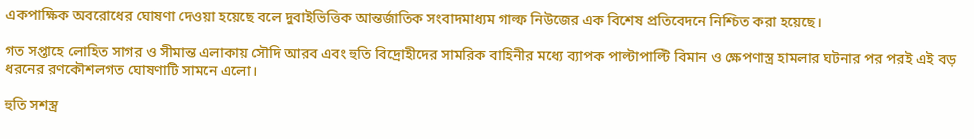একপাক্ষিক অবরোধের ঘোষণা দেওয়া হয়েছে বলে দুবাইভিত্তিক আন্তর্জাতিক সংবাদমাধ্যম গাল্ফ নিউজের এক বিশেষ প্রতিবেদনে নিশ্চিত করা হয়েছে।

গত সপ্তাহে লোহিত সাগর ও সীমান্ত এলাকায় সৌদি আরব এবং হুতি বিদ্রোহীদের সামরিক বাহিনীর মধ্যে ব্যাপক পাল্টাপাল্টি বিমান ও ক্ষেপণাস্ত্র হামলার ঘটনার পর পরই এই বড় ধরনের রণকৌশলগত ঘোষণাটি সামনে এলো।

হুতি সশস্ত্র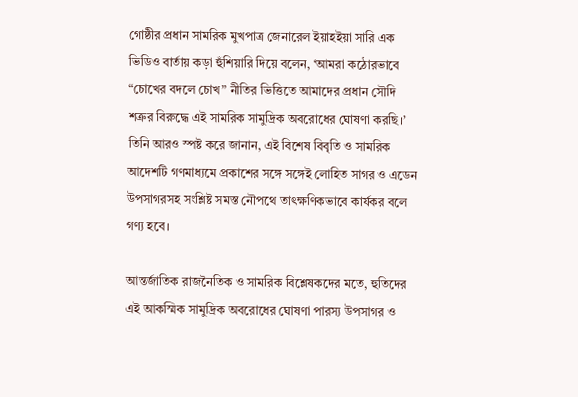গোষ্ঠীর প্রধান সামরিক মুখপাত্র জেনারেল ইয়াহইয়া সারি এক ভিডিও বার্তায় কড়া হুঁশিয়ারি দিয়ে বলেন, ‘আমরা কঠোরভাবে “চোখের বদলে চোখ” নীতির ভিত্তিতে আমাদের প্রধান সৌদি শত্রুর বিরুদ্ধে এই সামরিক সামুদ্রিক অবরোধের ঘোষণা করছি।’ তিনি আরও স্পষ্ট করে জানান, এই বিশেষ বিবৃতি ও সামরিক আদেশটি গণমাধ্যমে প্রকাশের সঙ্গে সঙ্গেই লোহিত সাগর ও এডেন উপসাগরসহ সংশ্লিষ্ট সমস্ত নৌপথে তাৎক্ষণিকভাবে কার্যকর বলে গণ্য হবে।

আন্তর্জাতিক রাজনৈতিক ও সামরিক বিশ্লেষকদের মতে, হুতিদের এই আকস্মিক সামুদ্রিক অবরোধের ঘোষণা পারস্য উপসাগর ও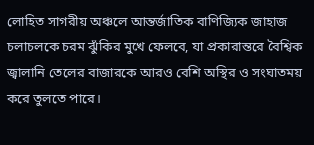লোহিত সাগরীয় অঞ্চলে আন্তর্জাতিক বাণিজ্যিক জাহাজ চলাচলকে চরম ঝুঁকির মুখে ফেলবে, যা প্রকারান্তরে বৈশ্বিক জ্বালানি তেলের বাজারকে আরও বেশি অস্থির ও সংঘাতময় করে তুলতে পারে।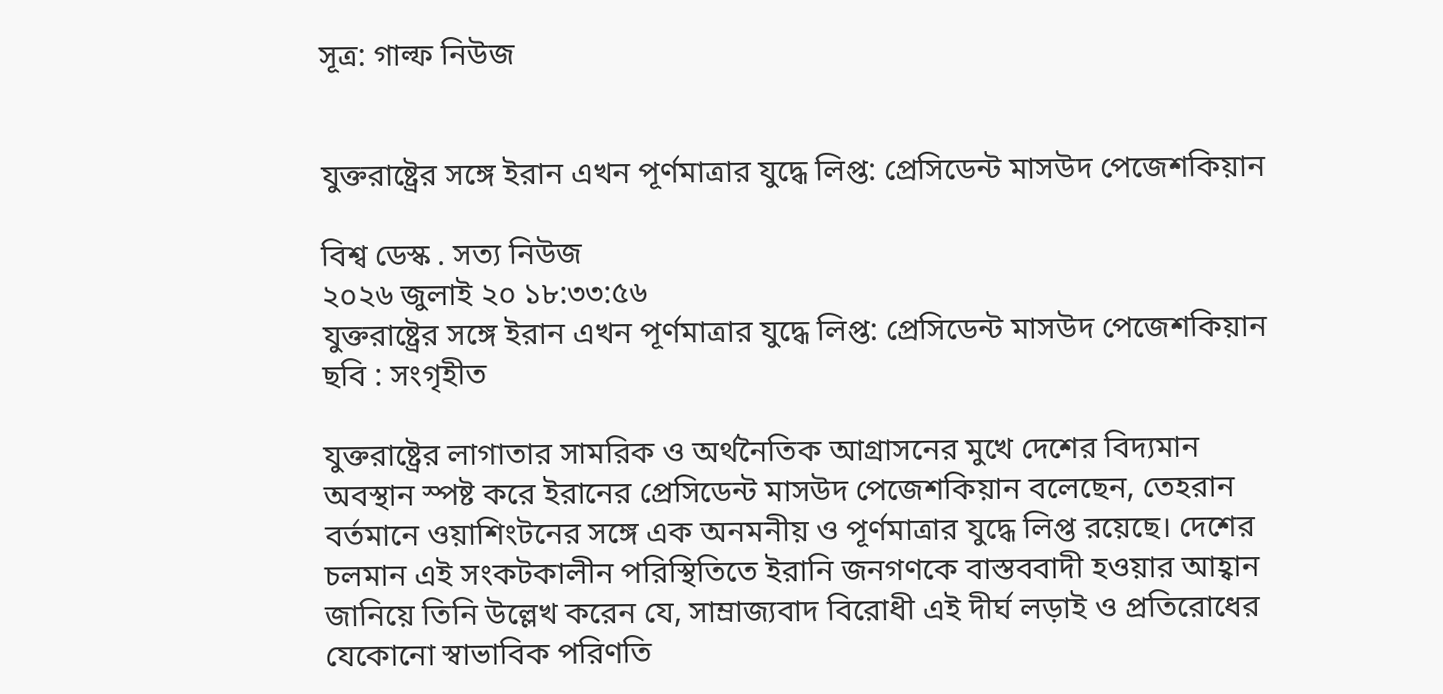সূত্র: গাল্ফ নিউজ


যুক্তরাষ্ট্রের সঙ্গে ইরান এখন পূর্ণমাত্রার যুদ্ধে লিপ্ত: প্রেসিডেন্ট মাসউদ পেজেশকিয়ান

বিশ্ব ডেস্ক . সত্য নিউজ
২০২৬ জুলাই ২০ ১৮:৩৩:৫৬
যুক্তরাষ্ট্রের সঙ্গে ইরান এখন পূর্ণমাত্রার যুদ্ধে লিপ্ত: প্রেসিডেন্ট মাসউদ পেজেশকিয়ান
ছবি : সংগৃহীত

যুক্তরাষ্ট্রের লাগাতার সামরিক ও অর্থনৈতিক আগ্রাসনের মুখে দেশের বিদ্যমান অবস্থান স্পষ্ট করে ইরানের প্রেসিডেন্ট মাসউদ পেজেশকিয়ান বলেছেন, তেহরান বর্তমানে ওয়াশিংটনের সঙ্গে এক অনমনীয় ও পূর্ণমাত্রার যুদ্ধে লিপ্ত রয়েছে। দেশের চলমান এই সংকটকালীন পরিস্থিতিতে ইরানি জনগণকে বাস্তববাদী হওয়ার আহ্বান জানিয়ে তিনি উল্লেখ করেন যে, সাম্রাজ্যবাদ বিরোধী এই দীর্ঘ লড়াই ও প্রতিরোধের যেকোনো স্বাভাবিক পরিণতি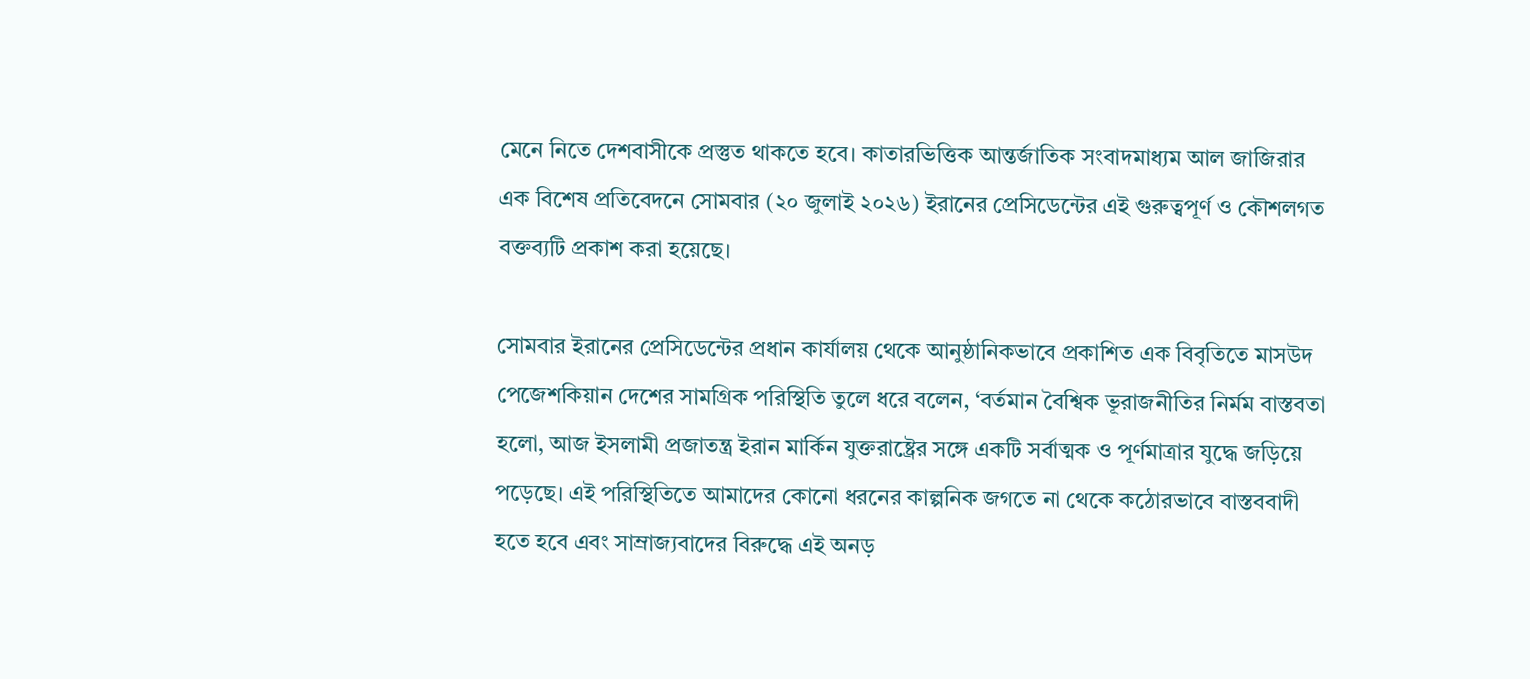মেনে নিতে দেশবাসীকে প্রস্তুত থাকতে হবে। কাতারভিত্তিক আন্তর্জাতিক সংবাদমাধ্যম আল জাজিরার এক বিশেষ প্রতিবেদনে সোমবার (২০ জুলাই ২০২৬) ইরানের প্রেসিডেন্টের এই গুরুত্বপূর্ণ ও কৌশলগত বক্তব্যটি প্রকাশ করা হয়েছে।

সোমবার ইরানের প্রেসিডেন্টের প্রধান কার্যালয় থেকে আনুষ্ঠানিকভাবে প্রকাশিত এক বিবৃতিতে মাসউদ পেজেশকিয়ান দেশের সামগ্রিক পরিস্থিতি তুলে ধরে বলেন, ‘বর্তমান বৈশ্বিক ভূরাজনীতির নির্মম বাস্তবতা হলো, আজ ইসলামী প্রজাতন্ত্র ইরান মার্কিন যুক্তরাষ্ট্রের সঙ্গে একটি সর্বাত্মক ও পূর্ণমাত্রার যুদ্ধে জড়িয়ে পড়েছে। এই পরিস্থিতিতে আমাদের কোনো ধরনের কাল্পনিক জগতে না থেকে কঠোরভাবে বাস্তববাদী হতে হবে এবং সাম্রাজ্যবাদের বিরুদ্ধে এই অনড়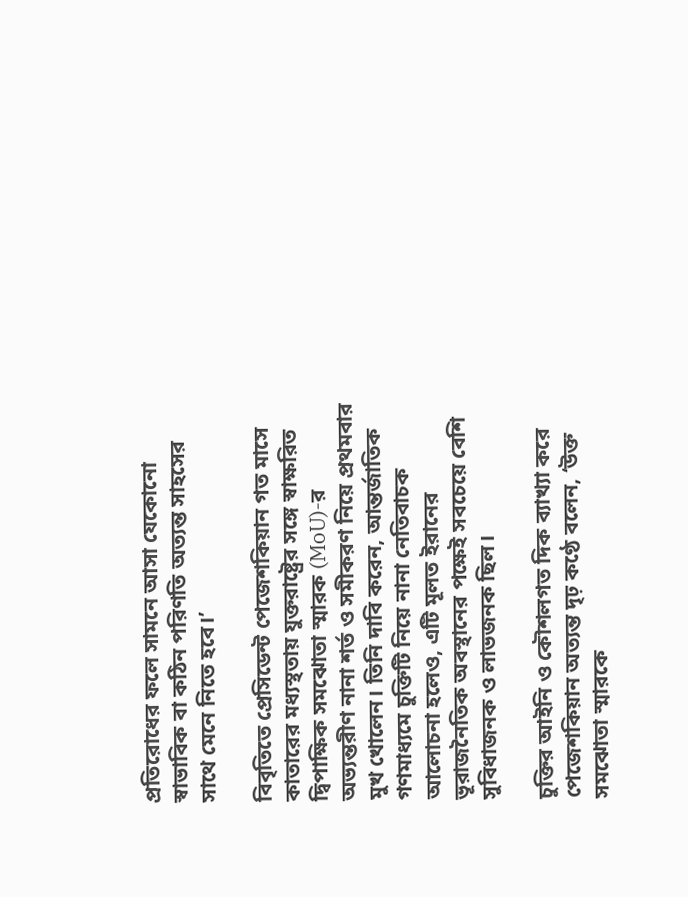প্রতিরোধের ফলে সামনে আসা যেকোনো স্বাভাবিক বা কঠিন পরিণতি অত্যন্ত সাহসের সাথে মেনে নিতে হবে।’

বিবৃতিতে প্রেসিডেন্ট পেজেশকিয়ান গত মাসে কাতারের মধ্যস্থতায় যুক্তরাষ্ট্রের সঙ্গে স্বাক্ষরিত দ্বিপাক্ষিক সমঝোতা স্মারক (MoU)-র অভ্যন্তরীণ নানা শর্ত ও সমীকরণ নিয়ে প্রথমবার মুখ খোলেন। তিনি দাবি করেন, আন্তর্জাতিক গণমাধ্যমে চুক্তিটি নিয়ে নানা নেতিবাচক আলোচনা হলেও, এটি মূলত ইরানের ভূরাজনৈতিক অবস্থানের পক্ষেই সবচেয়ে বেশি সুবিধাজনক ও লাভজনক ছিল।

চুক্তির আইনি ও কৌশলগত দিক ব্যাখ্যা করে পেজেশকিয়ান অত্যন্ত দৃঢ় কণ্ঠে বলেন, ‘উক্ত সমঝোতা স্মারকে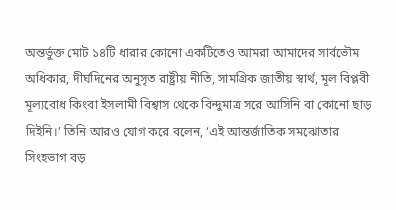অন্তর্ভুক্ত মোট ১৪টি ধারার কোনো একটিতেও আমরা আমাদের সার্বভৌম অধিকার, দীর্ঘদিনের অনুসৃত রাষ্ট্রীয় নীতি, সামগ্রিক জাতীয় স্বার্থ, মূল বিপ্লবী মূল্যবোধ কিংবা ইসলামী বিশ্বাস থেকে বিন্দুমাত্র সরে আসিনি বা কোনো ছাড় দিইনি।’ তিনি আরও যোগ করে বলেন, ‘এই আন্তর্জাতিক সমঝোতার সিংহভাগ বড়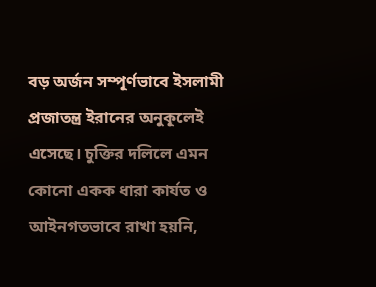বড় অর্জন সম্পূর্ণভাবে ইসলামী প্রজাতন্ত্র ইরানের অনুকূলেই এসেছে। চুক্তির দলিলে এমন কোনো একক ধারা কার্যত ও আইনগতভাবে রাখা হয়নি,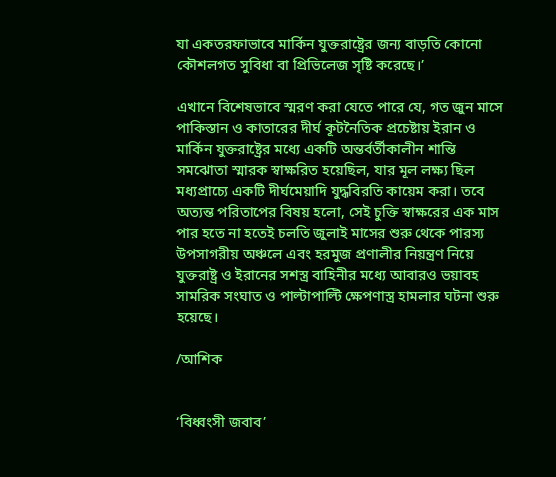যা একতরফাভাবে মার্কিন যুক্তরাষ্ট্রের জন্য বাড়তি কোনো কৌশলগত সুবিধা বা প্রিভিলেজ সৃষ্টি করেছে।’

এখানে বিশেষভাবে স্মরণ করা যেতে পারে যে, গত জুন মাসে পাকিস্তান ও কাতারের দীর্ঘ কূটনৈতিক প্রচেষ্টায় ইরান ও মার্কিন যুক্তরাষ্ট্রের মধ্যে একটি অন্তর্বর্তীকালীন শান্তি সমঝোতা স্মারক স্বাক্ষরিত হয়েছিল, যার মূল লক্ষ্য ছিল মধ্যপ্রাচ্যে একটি দীর্ঘমেয়াদি যুদ্ধবিরতি কায়েম করা। তবে অত্যন্ত পরিতাপের বিষয় হলো, সেই চুক্তি স্বাক্ষরের এক মাস পার হতে না হতেই চলতি জুলাই মাসের শুরু থেকে পারস্য উপসাগরীয় অঞ্চলে এবং হরমুজ প্রণালীর নিয়ন্ত্রণ নিয়ে যুক্তরাষ্ট্র ও ইরানের সশস্ত্র বাহিনীর মধ্যে আবারও ভয়াবহ সামরিক সংঘাত ও পাল্টাপাল্টি ক্ষেপণাস্ত্র হামলার ঘটনা শুরু হয়েছে।

/আশিক


‘বিধ্বংসী জবাব’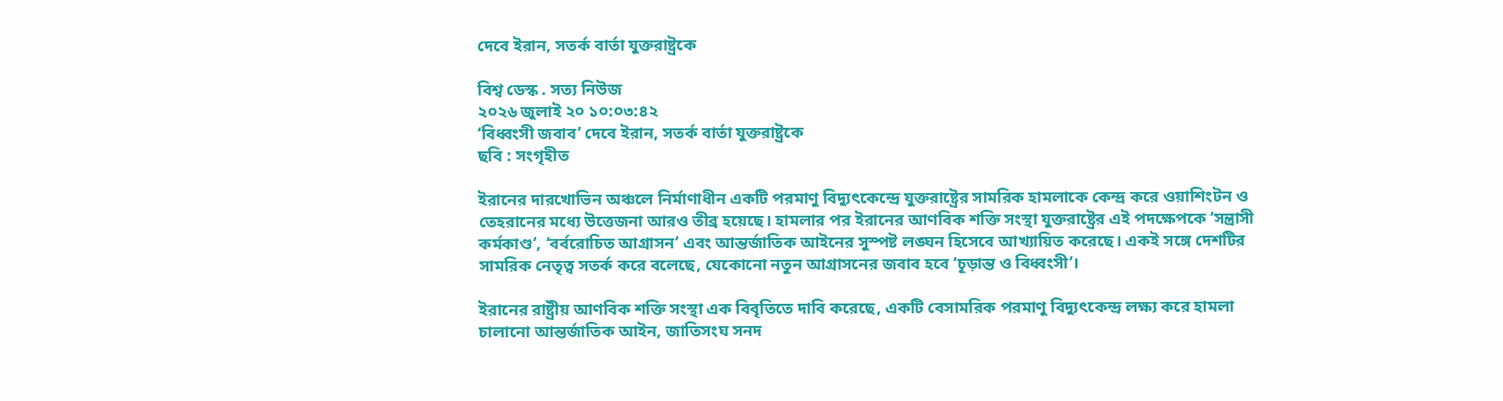দেবে ইরান, সতর্ক বার্তা যুক্তরাষ্ট্রকে

বিশ্ব ডেস্ক . সত্য নিউজ
২০২৬ জুলাই ২০ ১০:০৩:৪২
‘বিধ্বংসী জবাব’ দেবে ইরান, সতর্ক বার্তা যুক্তরাষ্ট্রকে
ছবি : সংগৃহীত

ইরানের দারখোভিন অঞ্চলে নির্মাণাধীন একটি পরমাণু বিদ্যুৎকেন্দ্রে যুক্তরাষ্ট্রের সামরিক হামলাকে কেন্দ্র করে ওয়াশিংটন ও তেহরানের মধ্যে উত্তেজনা আরও তীব্র হয়েছে। হামলার পর ইরানের আণবিক শক্তি সংস্থা যুক্তরাষ্ট্রের এই পদক্ষেপকে ‘সন্ত্রাসী কর্মকাণ্ড’, ‘বর্বরোচিত আগ্রাসন’ এবং আন্তর্জাতিক আইনের সুস্পষ্ট লঙ্ঘন হিসেবে আখ্যায়িত করেছে। একই সঙ্গে দেশটির সামরিক নেতৃত্ব সতর্ক করে বলেছে, যেকোনো নতুন আগ্রাসনের জবাব হবে ‘চূড়ান্ত ও বিধ্বংসী’।

ইরানের রাষ্ট্রীয় আণবিক শক্তি সংস্থা এক বিবৃতিতে দাবি করেছে, একটি বেসামরিক পরমাণু বিদ্যুৎকেন্দ্র লক্ষ্য করে হামলা চালানো আন্তর্জাতিক আইন, জাতিসংঘ সনদ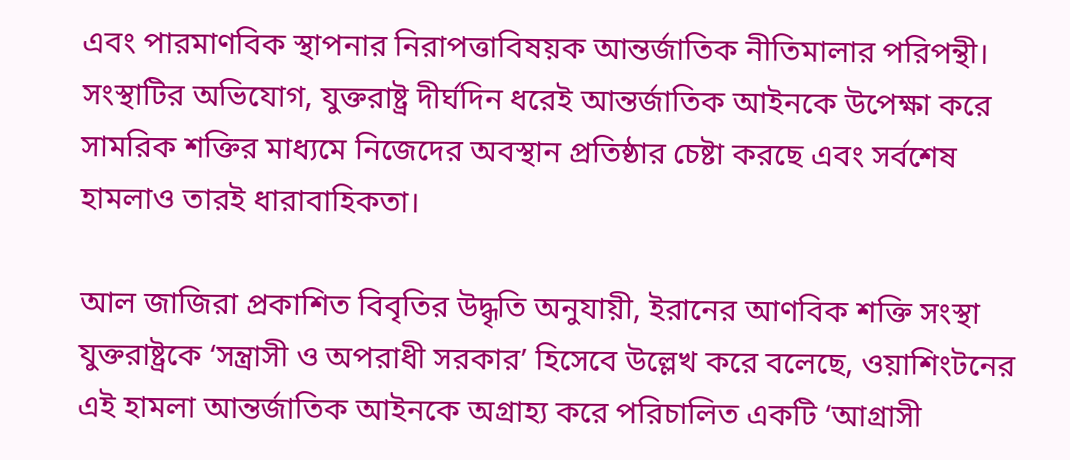এবং পারমাণবিক স্থাপনার নিরাপত্তাবিষয়ক আন্তর্জাতিক নীতিমালার পরিপন্থী। সংস্থাটির অভিযোগ, যুক্তরাষ্ট্র দীর্ঘদিন ধরেই আন্তর্জাতিক আইনকে উপেক্ষা করে সামরিক শক্তির মাধ্যমে নিজেদের অবস্থান প্রতিষ্ঠার চেষ্টা করছে এবং সর্বশেষ হামলাও তারই ধারাবাহিকতা।

আল জাজিরা প্রকাশিত বিবৃতির উদ্ধৃতি অনুযায়ী, ইরানের আণবিক শক্তি সংস্থা যুক্তরাষ্ট্রকে ‘সন্ত্রাসী ও অপরাধী সরকার’ হিসেবে উল্লেখ করে বলেছে, ওয়াশিংটনের এই হামলা আন্তর্জাতিক আইনকে অগ্রাহ্য করে পরিচালিত একটি ‘আগ্রাসী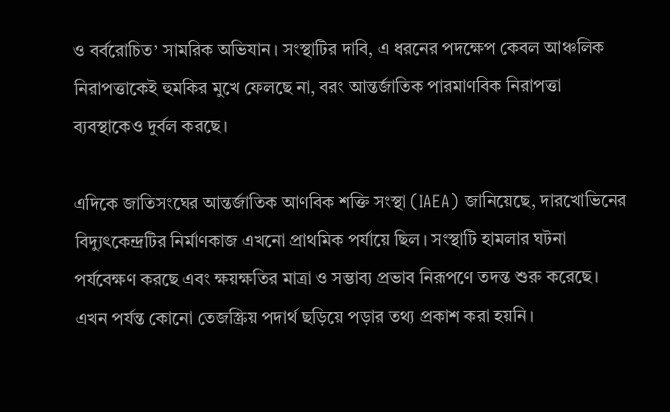ও বর্বরোচিত’ সামরিক অভিযান। সংস্থাটির দাবি, এ ধরনের পদক্ষেপ কেবল আঞ্চলিক নিরাপত্তাকেই হুমকির মুখে ফেলছে না, বরং আন্তর্জাতিক পারমাণবিক নিরাপত্তা ব্যবস্থাকেও দুর্বল করছে।

এদিকে জাতিসংঘের আন্তর্জাতিক আণবিক শক্তি সংস্থা (IAEA) জানিয়েছে, দারখোভিনের বিদ্যুৎকেন্দ্রটির নির্মাণকাজ এখনো প্রাথমিক পর্যায়ে ছিল। সংস্থাটি হামলার ঘটনা পর্যবেক্ষণ করছে এবং ক্ষয়ক্ষতির মাত্রা ও সম্ভাব্য প্রভাব নিরূপণে তদন্ত শুরু করেছে। এখন পর্যন্ত কোনো তেজস্ক্রিয় পদার্থ ছড়িয়ে পড়ার তথ্য প্রকাশ করা হয়নি।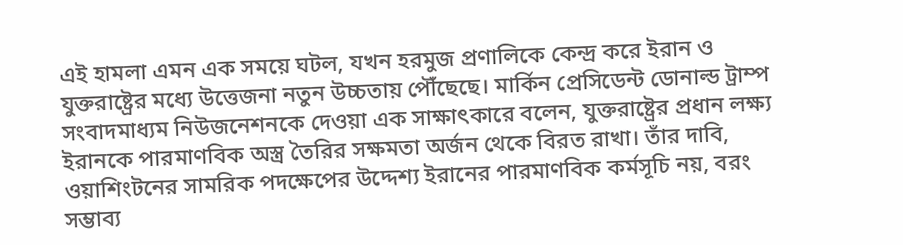এই হামলা এমন এক সময়ে ঘটল, যখন হরমুজ প্রণালিকে কেন্দ্র করে ইরান ও যুক্তরাষ্ট্রের মধ্যে উত্তেজনা নতুন উচ্চতায় পৌঁছেছে। মার্কিন প্রেসিডেন্ট ডোনাল্ড ট্রাম্প সংবাদমাধ্যম নিউজনেশনকে দেওয়া এক সাক্ষাৎকারে বলেন, যুক্তরাষ্ট্রের প্রধান লক্ষ্য ইরানকে পারমাণবিক অস্ত্র তৈরির সক্ষমতা অর্জন থেকে বিরত রাখা। তাঁর দাবি, ওয়াশিংটনের সামরিক পদক্ষেপের উদ্দেশ্য ইরানের পারমাণবিক কর্মসূচি নয়, বরং সম্ভাব্য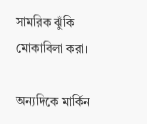সামরিক ঝুঁকি মোকাবিলা করা।

অন্যদিকে মার্কিন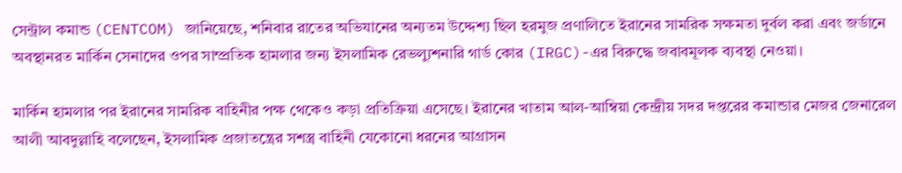সেন্ট্রাল কমান্ড (CENTCOM) জানিয়েছে, শনিবার রাতের অভিযানের অন্যতম উদ্দেশ্য ছিল হরমুজ প্রণালিতে ইরানের সামরিক সক্ষমতা দুর্বল করা এবং জর্ডানে অবস্থানরত মার্কিন সেনাদের ওপর সাম্প্রতিক হামলার জন্য ইসলামিক রেভল্যুশনারি গার্ড কোর (IRGC)-এর বিরুদ্ধে জবাবমূলক ব্যবস্থা নেওয়া।

মার্কিন হামলার পর ইরানের সামরিক বাহিনীর পক্ষ থেকেও কড়া প্রতিক্রিয়া এসেছে। ইরানের খাতাম আল-আম্বিয়া কেন্দ্রীয় সদর দপ্তরের কমান্ডার মেজর জেনারেল আলী আবদুল্লাহি বলেছেন, ইসলামিক প্রজাতন্ত্রের সশস্ত্র বাহিনী যেকোনো ধরনের আগ্রাসন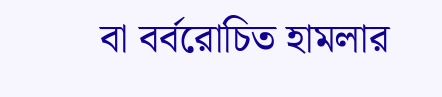বা বর্বরোচিত হামলার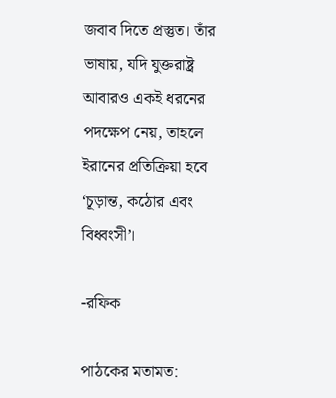জবাব দিতে প্রস্তুত। তাঁর ভাষায়, যদি যুক্তরাষ্ট্র আবারও একই ধরনের পদক্ষেপ নেয়, তাহলে ইরানের প্রতিক্রিয়া হবে ‘চূড়ান্ত, কঠোর এবং বিধ্বংসী’।

-রফিক

পাঠকের মতামত: